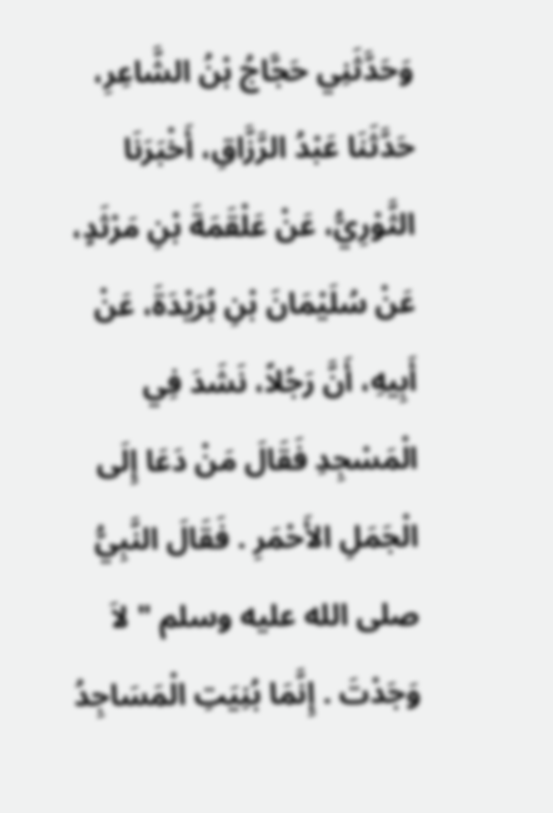وَحَدَّثَنِي حَجَّاجُ بْنُ الشَّاعِرِ، حَدَّثَنَا عَبْدُ الرَّزَّاقِ، أَخْبَرَنَا الثَّوْرِيُّ، عَنْ عَلْقَمَةَ بْنِ مَرْثَدٍ، عَنْ سُلَيْمَانَ بْنِ بُرَيْدَةَ، عَنْ أَبِيهِ، أَنَّ رَجُلاً، نَشَدَ فِي الْمَسْجِدِ فَقَالَ مَنْ دَعَا إِلَى الْجَمَلِ الأَحْمَرِ . فَقَالَ النَّبِيُّ صلى الله عليه وسلم " لاَ وَجَدْتَ . إِنَّمَا بُنِيَتِ الْمَسَاجِدُ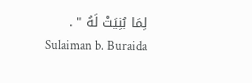لِمَا بُنِيَتْ لَهُ " .
Sulaiman b. Buraida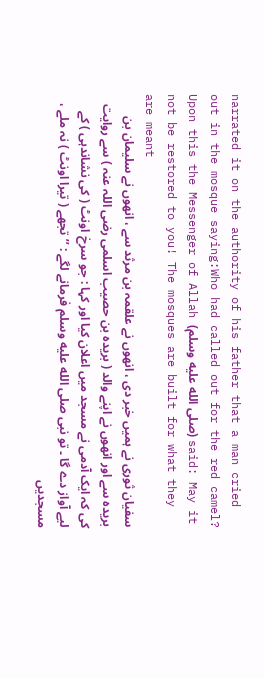narrated it on the authority of his father that a man cried out in the mosque saying:Who had called out for the red camel? Upon this the Messenger of Allah (صلى الله عليه وسلم) said: May it not be restored to you! The mosques are built for what they are meant
سفیان ثوری نے ہمیں خبر دی ، انھوں نے علقمہ بن مرثد سے ، انھوں نے سلیمان بن بریدہ سے اور انھوں نے اپنے والد ( بریدہ بن حصیب اسلمی رضی اللہ عنہ ) سے روایت کی کہ ایک آدمی نے مسجد میں اعلان کیا اور کہا : جو سرخ اونٹ ( کی نشاندہی ) کے لیے آواز دے گا ۔ تو نبی صلى الله عليه وسلم فرمانے لگے : ’’تجھے ( تیرا اونٹ ) نہ ملے ، مسجدیں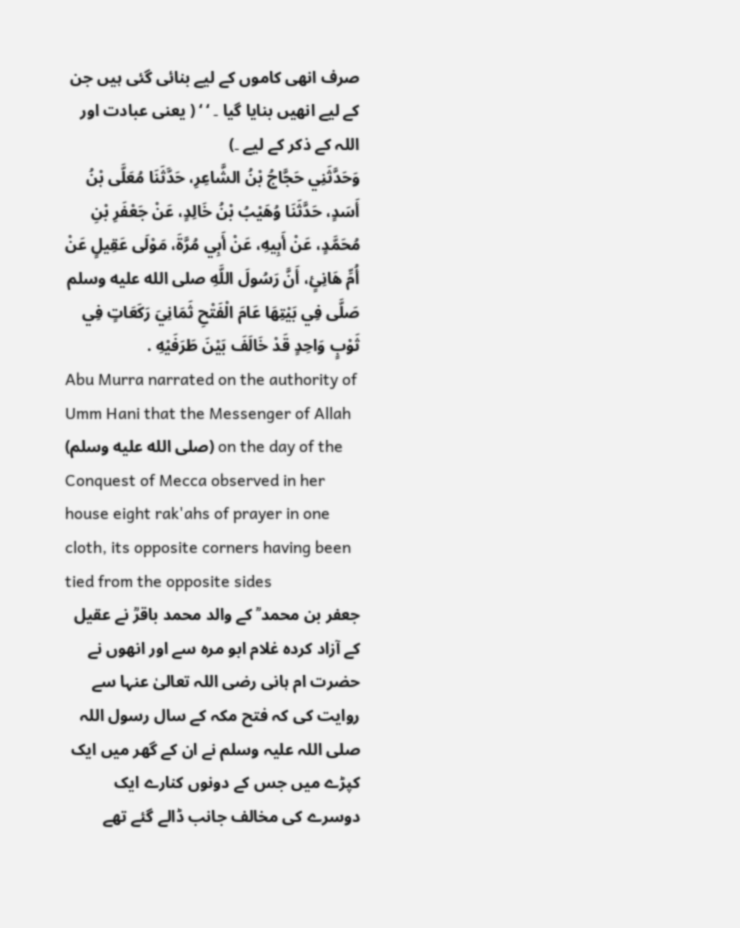صرف انھی کاموں کے لیے بنائی گئی ہیں جن کے لیے انھیں بنایا گیا ۔ ‘ ‘ ( یعنی عبادت اور اللہ کے ذکر کے لیے ۔)
وَحَدَّثَنِي حَجَّاجُ بْنُ الشَّاعِرِ، حَدَّثَنَا مُعَلَّى بْنُ أَسَدٍ، حَدَّثَنَا وُهَيْبُ بْنُ خَالِدٍ، عَنْ جَعْفَرِ بْنِ مُحَمَّدٍ، عَنْ أَبِيهِ، عَنْ أَبِي مُرَّةَ، مَوْلَى عَقِيلٍ عَنْ أُمِّ هَانِئٍ، أَنَّ رَسُولَ اللَّهِ صلى الله عليه وسلم صَلَّى فِي بَيْتِهَا عَامَ الْفَتْحِ ثَمَانِيَ رَكَعَاتٍ فِي ثَوْبٍ وَاحِدٍ قَدْ خَالَفَ بَيْنَ طَرَفَيْهِ .
Abu Murra narrated on the authority of Umm Hani that the Messenger of Allah (صلى الله عليه وسلم) on the day of the Conquest of Mecca observed in her house eight rak'ahs of prayer in one cloth, its opposite corners having been tied from the opposite sides
جعفر بن محمد ؒ کے والد محمد باقرؒ نے عقیل کے آزاد کردہ غلام ابو مرہ سے اور انھوں نے حضرت ام ہانی رضی اللہ تعالیٰ عنہا سے روایت کی کہ فتح مکہ کے سال رسول اللہ صلی اللہ علیہ وسلم نے ان کے گھر میں ایک کپڑے میں جس کے دونوں کنارے ایک دوسرے کی مخالف جانب ڈالے گئے تھے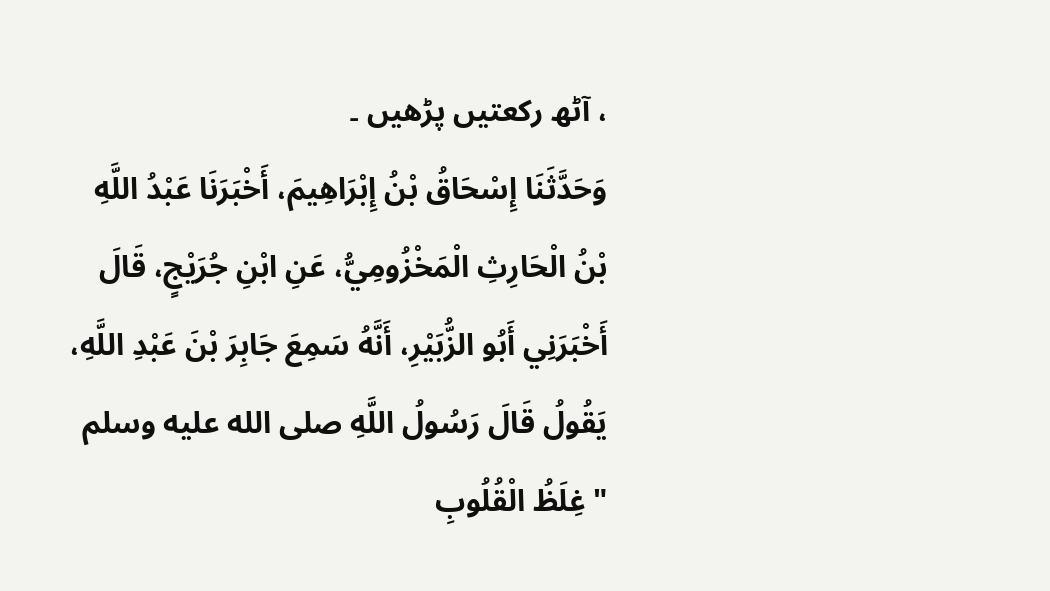، آٹھ رکعتیں پڑھیں ۔
وَحَدَّثَنَا إِسْحَاقُ بْنُ إِبْرَاهِيمَ، أَخْبَرَنَا عَبْدُ اللَّهِ بْنُ الْحَارِثِ الْمَخْزُومِيُّ، عَنِ ابْنِ جُرَيْجٍ، قَالَ أَخْبَرَنِي أَبُو الزُّبَيْرِ، أَنَّهُ سَمِعَ جَابِرَ بْنَ عَبْدِ اللَّهِ، يَقُولُ قَالَ رَسُولُ اللَّهِ صلى الله عليه وسلم " غِلَظُ الْقُلُوبِ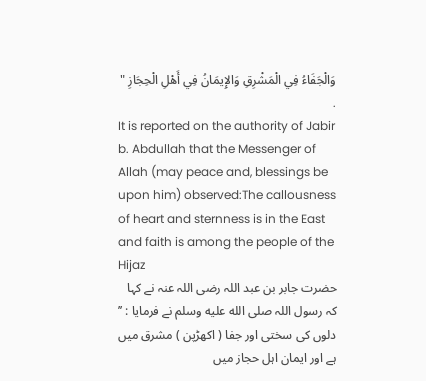وَالْجَفَاءُ فِي الْمَشْرِقِ وَالإِيمَانُ فِي أَهْلِ الْحِجَازِ " .
It is reported on the authority of Jabir b. Abdullah that the Messenger of Allah (may peace and, blessings be upon him) observed:The callousness of heart and sternness is in the East and faith is among the people of the Hijaz
حضرت جابر بن عبد اللہ رضی اللہ عنہ نے کہا کہ رسول اللہ صلى الله عليه وسلم نے فرمایا : ’’ دلوں کی سختی اور جفا ( اکھڑپن ) مشرق میں ہے اور ایمان اہل حجاز میں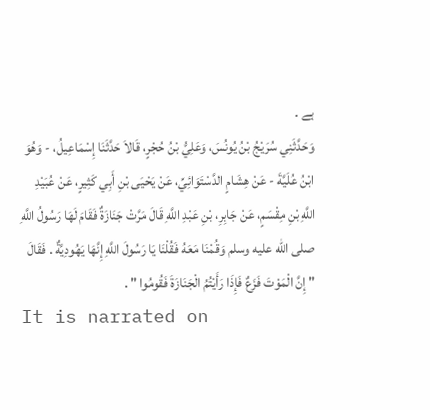ہے ۔
وَحَدَّثَنِي سُرَيْجُ بْنُ يُونُسَ، وَعَلِيُّ بْنُ حُجْرٍ، قَالاَ حَدَّثَنَا إِسْمَاعِيلُ، - وَهُوَ ابْنُ عُلَيَّةَ - عَنْ هِشَامٍ الدَّسْتَوَائِيِّ، عَنْ يَحْيَى بْنِ أَبِي كَثِيرٍ، عَنْ عُبَيْدِ اللَّهِ بْنِ مِقْسَمٍ، عَنْ جَابِرِ، بْنِ عَبْدِ اللَّهِ قَالَ مَرَّتْ جَنَازَةٌ فَقَامَ لَهَا رَسُولُ اللَّهِ صلى الله عليه وسلم وَقُمْنَا مَعَهُ فَقُلْنَا يَا رَسُولَ اللَّهِ إِنَّهَا يَهُودِيَّةٌ . فَقَالَ " إِنَّ الْمَوْتَ فَزَعٌ فَإِذَا رَأَيْتُمُ الْجَنَازَةَ فَقُومُوا " .
It is narrated on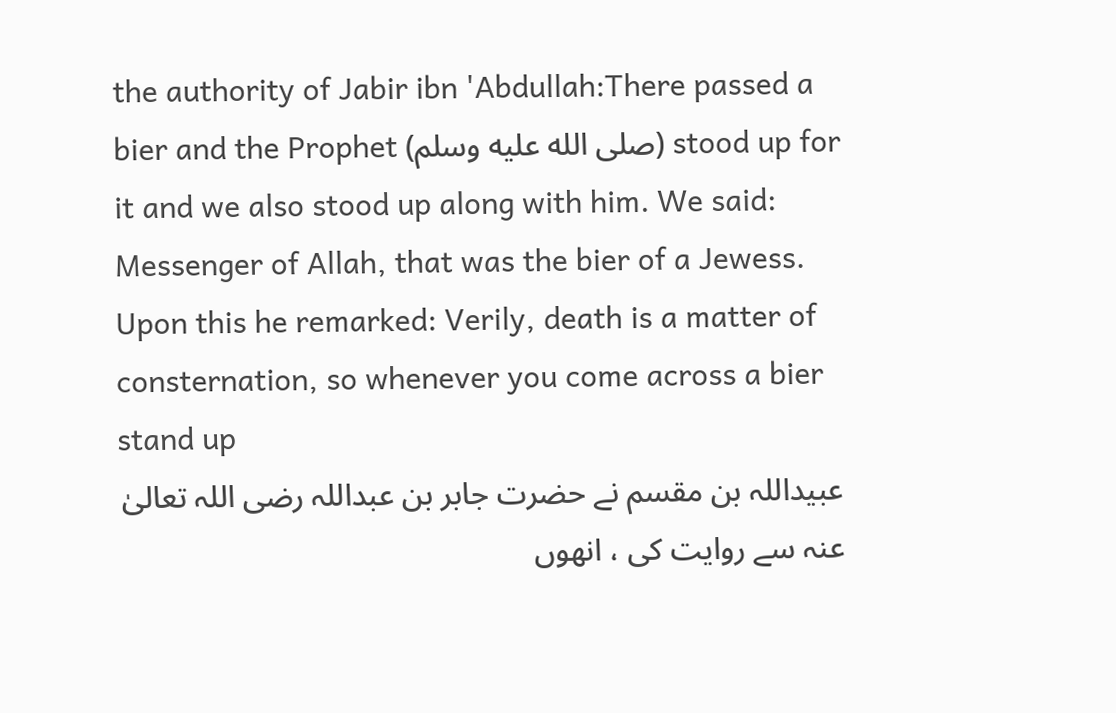the authority of Jabir ibn 'Abdullah:There passed a bier and the Prophet (صلى الله عليه وسلم) stood up for it and we also stood up along with him. We said: Messenger of Allah, that was the bier of a Jewess. Upon this he remarked: Verily, death is a matter of consternation, so whenever you come across a bier stand up
عبیداللہ بن مقسم نے حضرت جابر بن عبداللہ رضی اللہ تعالیٰ عنہ سے روایت کی ، انھوں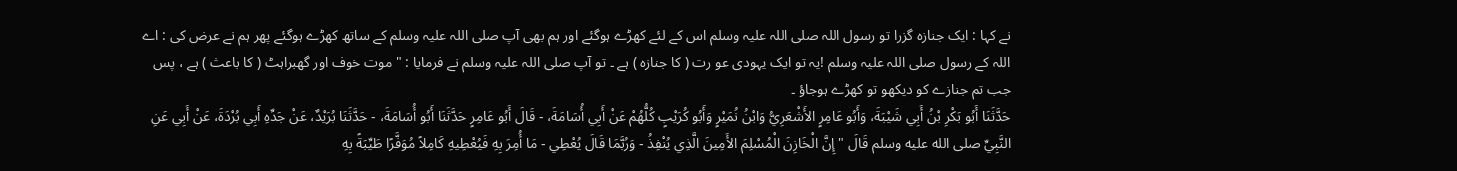نے کہا : ایک جنازہ گزرا تو رسول اللہ صلی اللہ علیہ وسلم اس کے لئے کھڑے ہوگئے اور ہم بھی آپ صلی اللہ علیہ وسلم کے ساتھ کھڑے ہوگئے پھر ہم نے عرض کی : اے اللہ کے رسول صلی اللہ علیہ وسلم !یہ تو ایک یہودی عو رت ( کا جنازہ ) ہے ۔ تو آپ صلی اللہ علیہ وسلم نے فرمایا : " موت خوف اور گھبراہٹ ( کا باعث ) ہے ، پس جب تم جنازے کو دیکھو تو کھڑے ہوجاؤ ۔
حَدَّثَنَا أَبُو بَكْرِ بْنُ أَبِي شَيْبَةَ، وَأَبُو عَامِرٍ الأَشْعَرِيُّ وَابْنُ نُمَيْرٍ وَأَبُو كُرَيْبٍ كُلُّهُمْ عَنْ أَبِي أُسَامَةَ، - قَالَ أَبُو عَامِرٍ حَدَّثَنَا أَبُو أُسَامَةَ، - حَدَّثَنَا بُرَيْدٌ، عَنْ جَدِّهِ أَبِي بُرْدَةَ، عَنْ أَبِي عَنِ النَّبِيِّ صلى الله عليه وسلم قَالَ " إِنَّ الْخَازِنَ الْمُسْلِمَ الأَمِينَ الَّذِي يُنْفِذُ - وَرُبَّمَا قَالَ يُعْطِي - مَا أُمِرَ بِهِ فَيُعْطِيهِ كَامِلاً مُوَفَّرًا طَيِّبَةً بِهِ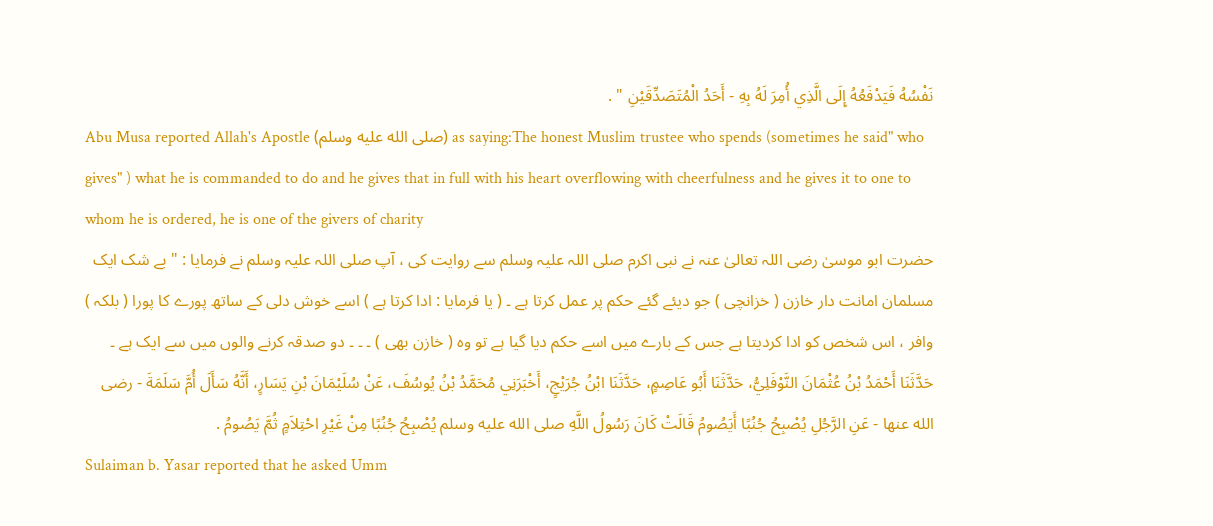نَفْسُهُ فَيَدْفَعُهُ إِلَى الَّذِي أُمِرَ لَهُ بِهِ - أَحَدُ الْمُتَصَدِّقَيْنِ " .
Abu Musa reported Allah's Apostle (صلى الله عليه وسلم) as saying:The honest Muslim trustee who spends (sometimes he said" who gives" ) what he is commanded to do and he gives that in full with his heart overflowing with cheerfulness and he gives it to one to whom he is ordered, he is one of the givers of charity
حضرت ابو موسیٰ رضی اللہ تعالیٰ عنہ نے نبی اکرم صلی اللہ علیہ وسلم سے روایت کی ، آپ صلی اللہ علیہ وسلم نے فرمایا : " بے شک ایک مسلمان امانت دار خازن ( خزانچی ) جو دیئے گئے حکم پر عمل کرتا ہے ۔ ( یا فرمایا : ادا کرتا ہے ) اسے خوش دلی کے ساتھ پورے کا پورا ( بلکہ ) وافر ، اس شخص کو ادا کردیتا ہے جس کے بارے میں اسے حکم دیا گیا ہے تو وہ ( خازن بھی ) ۔ ۔ ۔ دو صدقہ کرنے والوں میں سے ایک ہے ۔
حَدَّثَنَا أَحْمَدُ بْنُ عُثْمَانَ النَّوْفَلِيُّ، حَدَّثَنَا أَبُو عَاصِمٍ، حَدَّثَنَا ابْنُ جُرَيْجٍ، أَخْبَرَنِي مُحَمَّدُ بْنُ يُوسُفَ، عَنْ سُلَيْمَانَ بْنِ يَسَارٍ، أَنَّهُ سَأَلَ أُمَّ سَلَمَةَ - رضى الله عنها - عَنِ الرَّجُلِ يُصْبِحُ جُنُبًا أَيَصُومُ قَالَتْ كَانَ رَسُولُ اللَّهِ صلى الله عليه وسلم يُصْبِحُ جُنُبًا مِنْ غَيْرِ احْتِلاَمٍ ثُمَّ يَصُومُ .
Sulaiman b. Yasar reported that he asked Umm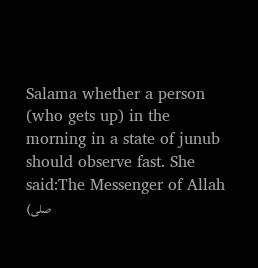Salama whether a person (who gets up) in the morning in a state of junub should observe fast. She said:The Messenger of Allah (صلى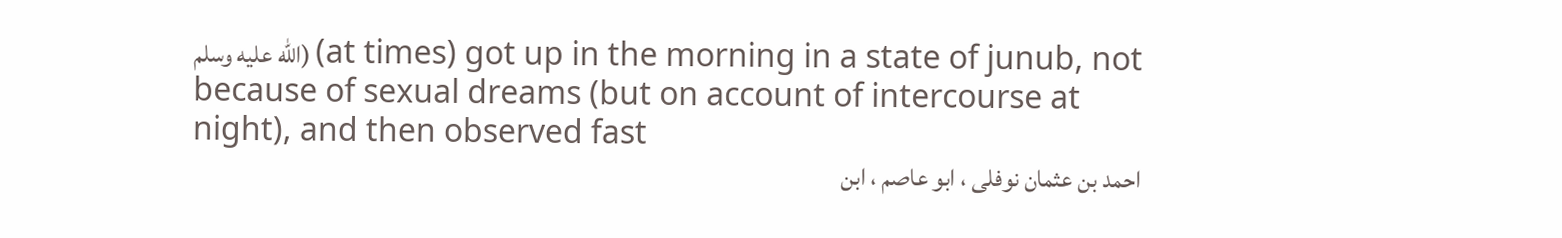الله عليه وسلم) (at times) got up in the morning in a state of junub, not because of sexual dreams (but on account of intercourse at night), and then observed fast
احمد بن عثمان نوفلی ، ابو عاصم ، ابن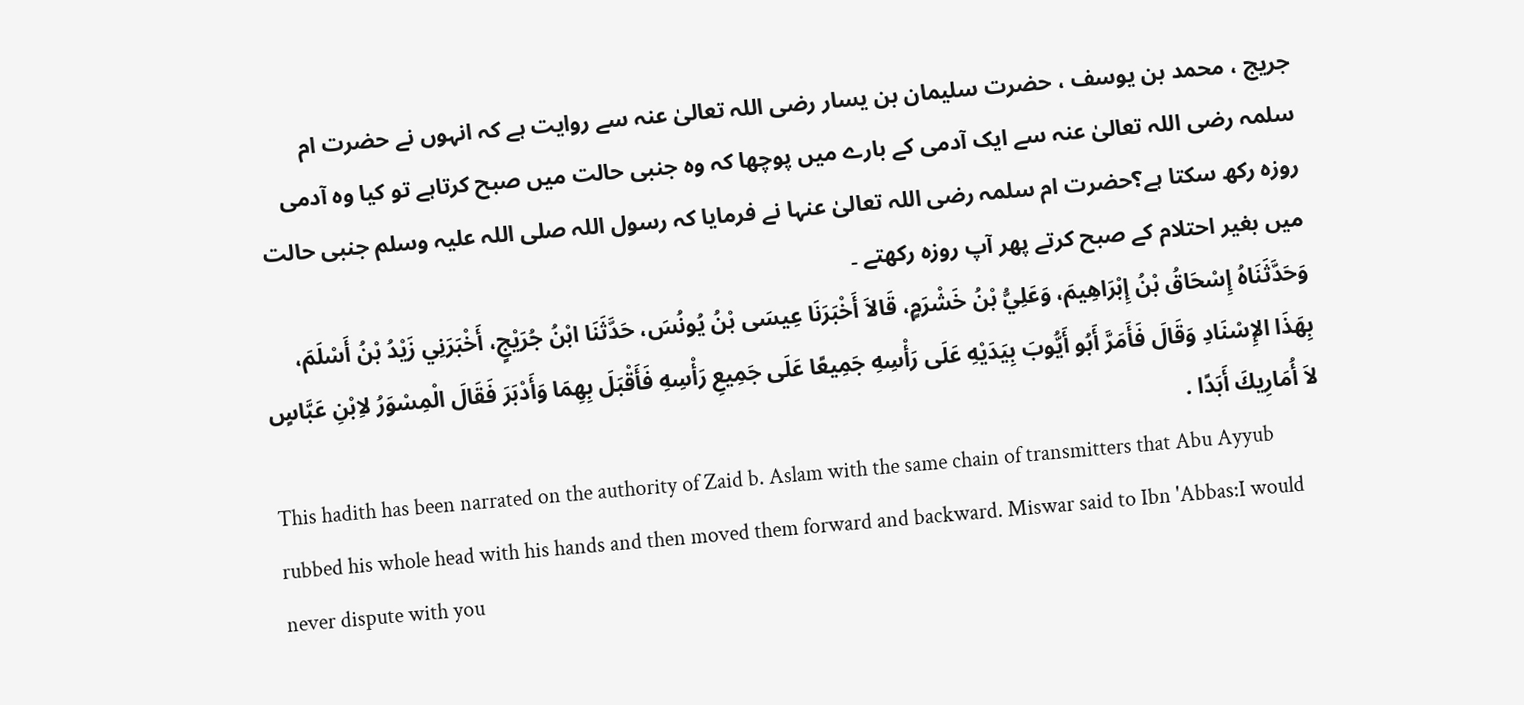جریج ، محمد بن یوسف ، حضرت سلیمان بن یسار رضی اللہ تعالیٰ عنہ سے روایت ہے کہ انہوں نے حضرت ام سلمہ رضی اللہ تعالیٰ عنہ سے ایک آدمی کے بارے میں پوچھا کہ وہ جنبی حالت میں صبح کرتاہے تو کیا وہ آدمی روزہ رکھ سکتا ہے؟حضرت ام سلمہ رضی اللہ تعالیٰ عنہا نے فرمایا کہ رسول اللہ صلی اللہ علیہ وسلم جنبی حالت میں بغیر احتلام کے صبح کرتے پھر آپ روزہ رکھتے ۔
وَحَدَّثَنَاهُ إِسْحَاقُ بْنُ إِبْرَاهِيمَ، وَعَلِيُّ بْنُ خَشْرَمٍ، قَالاَ أَخْبَرَنَا عِيسَى بْنُ يُونُسَ، حَدَّثَنَا ابْنُ جُرَيْجٍ، أَخْبَرَنِي زَيْدُ بْنُ أَسْلَمَ، بِهَذَا الإِسْنَادِ وَقَالَ فَأَمَرَّ أَبُو أَيُّوبَ بِيَدَيْهِ عَلَى رَأْسِهِ جَمِيعًا عَلَى جَمِيعِ رَأْسِهِ فَأَقْبَلَ بِهِمَا وَأَدْبَرَ فَقَالَ الْمِسْوَرُ لاِبْنِ عَبَّاسٍ لاَ أُمَارِيكَ أَبَدًا .
This hadith has been narrated on the authority of Zaid b. Aslam with the same chain of transmitters that Abu Ayyub rubbed his whole head with his hands and then moved them forward and backward. Miswar said to Ibn 'Abbas:I would never dispute with you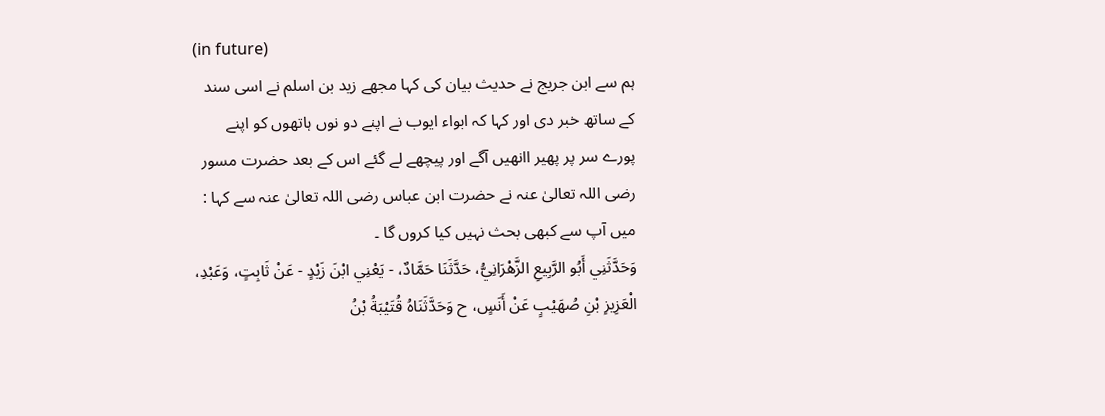(in future)
ہم سے ابن جریج نے حدیث بیان کی کہا مجھے زید بن اسلم نے اسی سند کے ساتھ خبر دی اور کہا کہ ابواء ایوب نے اپنے دو نوں ہاتھوں کو اپنے پورے سر پر پھیر اانھیں آگے اور پیچھے لے گئے اس کے بعد حضرت مسور رضی اللہ تعالیٰ عنہ نے حضرت ابن عباس رضی اللہ تعالیٰ عنہ سے کہا : میں آپ سے کبھی بحث نہیں کیا کروں گا ۔
وَحَدَّثَنِي أَبُو الرَّبِيعِ الزَّهْرَانِيُّ، حَدَّثَنَا حَمَّادٌ، - يَعْنِي ابْنَ زَيْدٍ - عَنْ ثَابِتٍ، وَعَبْدِ، الْعَزِيزِ بْنِ صُهَيْبٍ عَنْ أَنَسٍ، ح وَحَدَّثَنَاهُ قُتَيْبَةُ بْنُ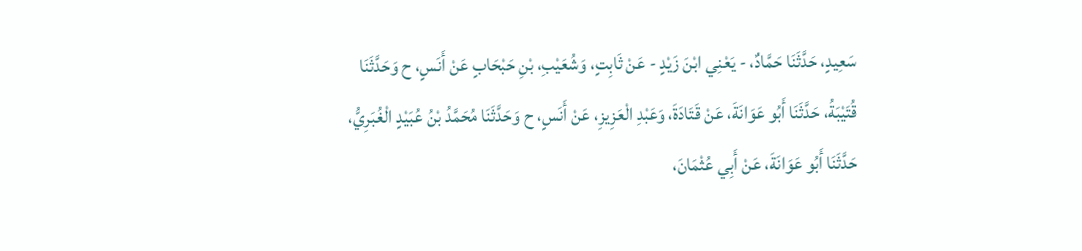سَعِيدٍ، حَدَّثَنَا حَمَّادٌ، - يَعْنِي ابْنَ زَيْدٍ - عَنْ ثَابِتٍ، وَشُعَيْبِ، بْنِ حَبْحَابٍ عَنْ أَنَسٍ، ح وَحَدَّثَنَا قُتَيْبَةُ، حَدَّثَنَا أَبُو عَوَانَةَ، عَنْ قَتَادَةَ، وَعَبْدِ الْعَزِيزِ، عَنْ أَنَسٍ، ح وَحَدَّثَنَا مُحَمَّدُ بْنُ عُبَيْدٍ الْغُبَرِيُّ، حَدَّثَنَا أَبُو عَوَانَةَ، عَنْ أَبِي عُثْمَانَ،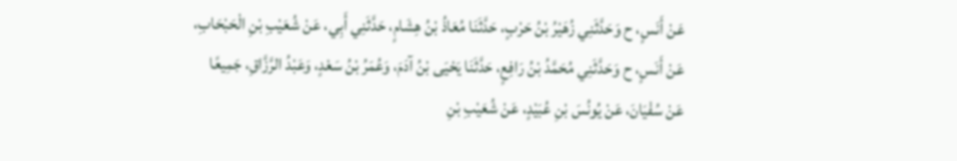عَنْ أَنَسٍ، ح وَحَدَّثَنِي زُهَيْرُ بْنُ حَرْبٍ، حَدَّثَنَا مُعَاذُ بْنُ هِشَامٍ، حَدَّثَنِي أَبِي، عَنْ شُعَيْبِ بْنِ الْحَبْحَابِ، عَنْ أَنَسٍ، ح وَحَدَّثَنِي مُحَمَّدُ بْنُ رَافِعٍ، حَدَّثَنَا يَحْيَى بْنُ آدَمَ، وَعُمَرُ بْنُ سَعْدٍ، وَعَبْدُ الرَّزَّاقِ، جَمِيعًا عَنْ سُفْيَانَ، عَنْ يُونُسَ بْنِ عُبَيْدٍ، عَنْ شُعَيْبِ بْنِ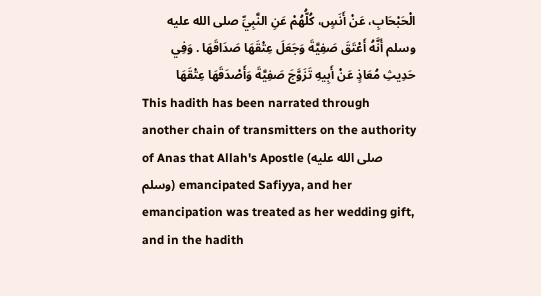الْحَبْحَابِ، عَنْ أَنَسٍ، كُلُّهُمْ عَنِ النَّبِيِّ صلى الله عليه وسلم أَنَّهُ أَعْتَقَ صَفِيَّةَ وَجَعَلَ عِتْقَهَا صَدَاقَهَا . وَفِي حَدِيثِ مُعَاذٍ عَنْ أَبِيهِ تَزَوَّجَ صَفِيَّةَ وَأَصْدَقَهَا عِتْقَهَا
This hadith has been narrated through another chain of transmitters on the authority of Anas that Allah's Apostle (صلى الله عليه وسلم) emancipated Safiyya, and her emancipation was treated as her wedding gift, and in the hadith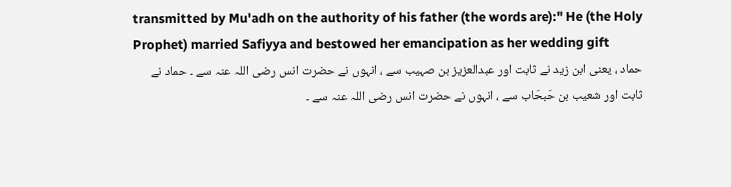transmitted by Mu'adh on the authority of his father (the words are):" He (the Holy Prophet) married Safiyya and bestowed her emancipation as her wedding gift
حماد ، یعنی ابن زید نے ثابت اور عبدالعزیز بن صہیب سے ، انہوں نے حضرت انس رضی اللہ عنہ سے ۔ حماد نے ثابت اور شعیب بن حَبحَاب سے ، انہوں نے حضرت انس رضی اللہ عنہ سے ۔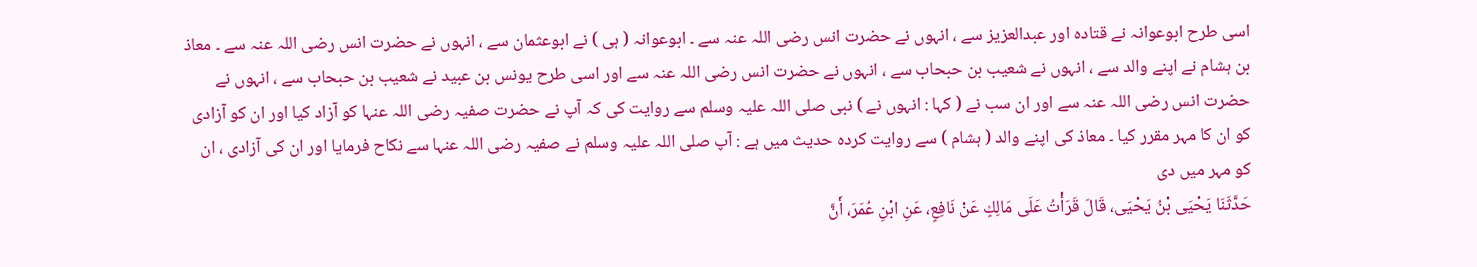اسی طرح ابوعوانہ نے قتادہ اور عبدالعزیز سے ، انہوں نے حضرت انس رضی اللہ عنہ سے ۔ ابوعوانہ ( ہی ) نے ابوعثمان سے ، انہوں نے حضرت انس رضی اللہ عنہ سے ۔ معاذ بن ہشام نے اپنے والد سے ، انہوں نے شعیب بن حبحاب سے ، انہوں نے حضرت انس رضی اللہ عنہ سے اور اسی طرح یونس بن عبید نے شعیب بن حبحاب سے ، انہوں نے حضرت انس رضی اللہ عنہ سے اور ان سب نے ( کہا : انہوں نے ) نبی صلی اللہ علیہ وسلم سے روایت کی کہ آپ نے حضرت صفیہ رضی اللہ عنہا کو آزاد کیا اور ان کو آزادی کو ان کا مہر مقرر کیا ۔ معاذ کی اپنے والد ( ہشام ) سے روایت کردہ حدیث میں ہے : آپ صلی اللہ علیہ وسلم نے صفیہ رضی اللہ عنہا سے نکاح فرمایا اور ان کی آزادی ، ان کو مہر میں دی
حَدَّثَنَا يَحْيَى بْنُ يَحْيَى، قَالَ قَرَأْتُ عَلَى مَالِكٍ عَنْ نَافِعٍ، عَنِ ابْنِ عُمَرَ، أَنَّ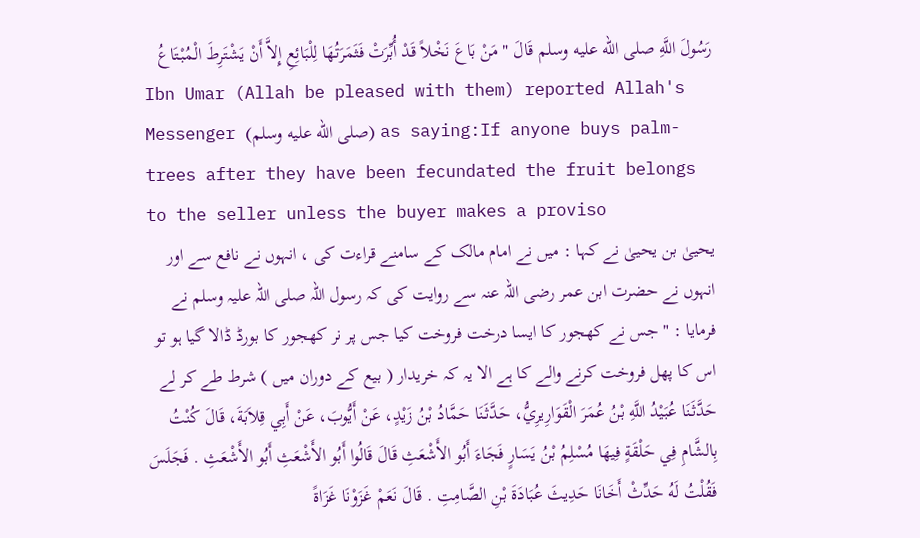رَسُولَ اللَّهِ صلى الله عليه وسلم قَالَ " مَنْ بَاعَ نَخْلاً قَدْ أُبِّرَتْ فَثَمَرَتُهَا لِلْبَائِعِ إِلاَّ أَنْ يَشْتَرِطَ الْمُبْتَاعُ
Ibn Umar (Allah be pleased with them) reported Allah's Messenger (صلى الله عليه وسلم) as saying:If anyone buys palm-trees after they have been fecundated the fruit belongs to the seller unless the buyer makes a proviso
یحییٰ بن یحییٰ نے کہا : میں نے امام مالک کے سامنے قراءت کی ، انہوں نے نافع سے اور انہوں نے حضرت ابن عمر رضی اللہ عنہ سے روایت کی کہ رسول اللہ صلی اللہ علیہ وسلم نے فرمایا : " جس نے کھجور کا ایسا درخت فروخت کیا جس پر نر کھجور کا بورڈ ڈالا گیا ہو تو اس کا پھل فروخت کرنے والے کا ہے الا یہ کہ خریدار ( بیع کے دوران میں ) شرط طے کر لے
حَدَّثَنَا عُبَيْدُ اللَّهِ بْنُ عُمَرَ الْقَوَارِيرِيُّ، حَدَّثَنَا حَمَّادُ بْنُ زَيْدٍ، عَنْ أَيُّوبَ، عَنْ أَبِي قِلاَبَةَ، قَالَ كُنْتُ بِالشَّامِ فِي حَلْقَةٍ فِيهَا مُسْلِمُ بْنُ يَسَارٍ فَجَاءَ أَبُو الأَشْعَثِ قَالَ قَالُوا أَبُو الأَشْعَثِ أَبُو الأَشْعَثِ . فَجَلَسَ فَقُلْتُ لَهُ حَدِّثْ أَخَانَا حَدِيثَ عُبَادَةَ بْنِ الصَّامِتِ . قَالَ نَعَمْ غَزَوْنَا غَزَاةً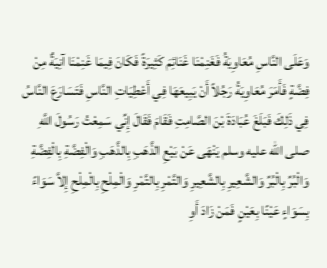وَعَلَى النَّاسِ مُعَاوِيَةُ فَغَنِمْنَا غَنَائِمَ كَثِيرَةً فَكَانَ فِيمَا غَنِمْنَا آنِيَةٌ مِنْ فِضَّةٍ فَأَمَرَ مُعَاوِيَةُ رَجُلاً أَنْ يَبِيعَهَا فِي أَعْطِيَاتِ النَّاسِ فَتَسَارَعَ النَّاسُ فِي ذَلِكَ فَبَلَغَ عُبَادَةَ بْنَ الصَّامِتِ فَقَامَ فَقَالَ إِنِّي سَمِعْتُ رَسُولَ اللَّهِ صلى الله عليه وسلم يَنْهَى عَنْ بَيْعِ الذَّهَبِ بِالذَّهَبِ وَالْفِضَّةِ بِالْفِضَّةِ وَالْبُرِّ بِالْبُرِّ وَالشَّعِيرِ بِالشَّعِيرِ وَالتَّمْرِ بِالتَّمْرِ وَالْمِلْحِ بِالْمِلْحِ إِلاَّ سَوَاءً بِسَوَاءٍ عَيْنًا بِعَيْنٍ فَمَنْ زَادَ أَوِ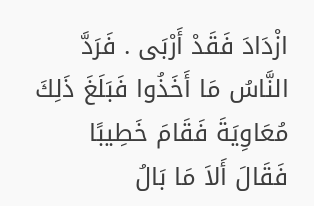ازْدَادَ فَقَدْ أَرْبَى . فَرَدَّ النَّاسُ مَا أَخَذُوا فَبَلَغَ ذَلِكَ مُعَاوِيَةَ فَقَامَ خَطِيبًا فَقَالَ أَلاَ مَا بَالُ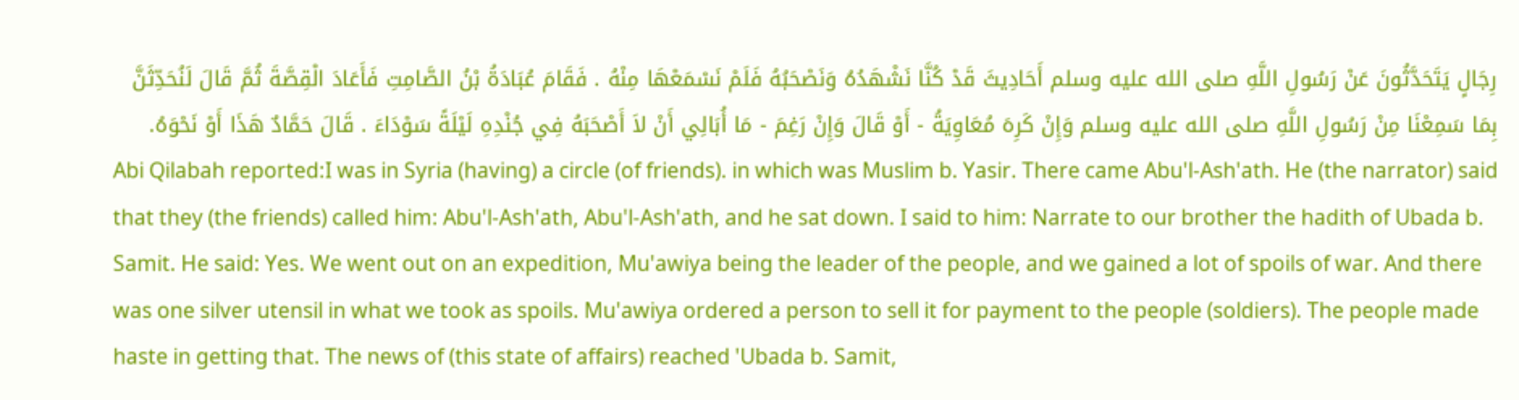رِجَالٍ يَتَحَدَّثُونَ عَنْ رَسُولِ اللَّهِ صلى الله عليه وسلم أَحَادِيثَ قَدْ كُنَّا نَشْهَدُهُ وَنَصْحَبُهُ فَلَمْ نَسْمَعْهَا مِنْهُ . فَقَامَ عُبَادَةُ بْنُ الصَّامِتِ فَأَعَادَ الْقِصَّةَ ثُمَّ قَالَ لَنُحَدِّثَنَّ بِمَا سَمِعْنَا مِنْ رَسُولِ اللَّهِ صلى الله عليه وسلم وَإِنْ كَرِهَ مُعَاوِيَةُ - أَوْ قَالَ وَإِنْ رَغِمَ - مَا أُبَالِي أَنْ لاَ أَصْحَبَهُ فِي جُنْدِهِ لَيْلَةً سَوْدَاءَ . قَالَ حَمَّادٌ هَذَا أَوْ نَحْوَهُ.
Abi Qilabah reported:I was in Syria (having) a circle (of friends). in which was Muslim b. Yasir. There came Abu'l-Ash'ath. He (the narrator) said that they (the friends) called him: Abu'l-Ash'ath, Abu'l-Ash'ath, and he sat down. I said to him: Narrate to our brother the hadith of Ubada b. Samit. He said: Yes. We went out on an expedition, Mu'awiya being the leader of the people, and we gained a lot of spoils of war. And there was one silver utensil in what we took as spoils. Mu'awiya ordered a person to sell it for payment to the people (soldiers). The people made haste in getting that. The news of (this state of affairs) reached 'Ubada b. Samit,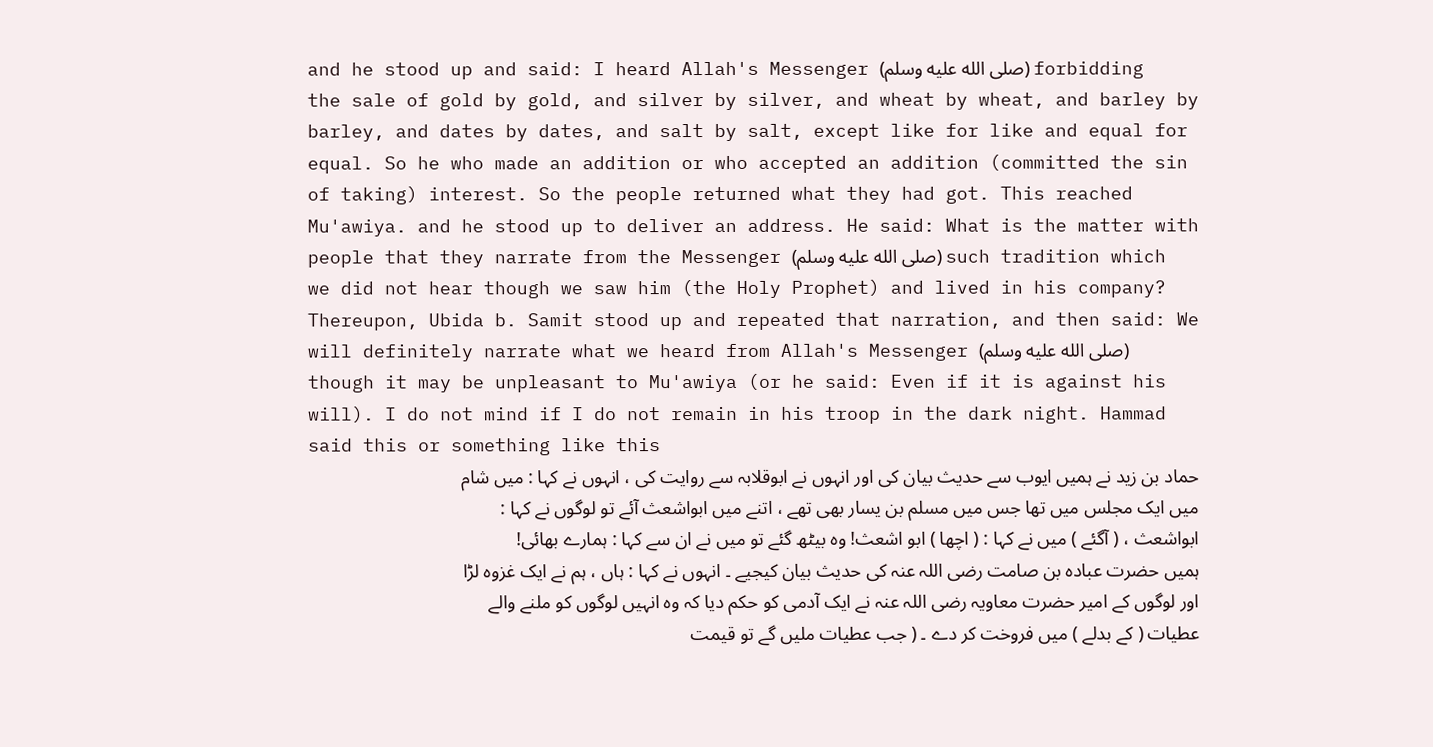and he stood up and said: I heard Allah's Messenger (صلى الله عليه وسلم) forbidding the sale of gold by gold, and silver by silver, and wheat by wheat, and barley by barley, and dates by dates, and salt by salt, except like for like and equal for equal. So he who made an addition or who accepted an addition (committed the sin of taking) interest. So the people returned what they had got. This reached Mu'awiya. and he stood up to deliver an address. He said: What is the matter with people that they narrate from the Messenger (صلى الله عليه وسلم) such tradition which we did not hear though we saw him (the Holy Prophet) and lived in his company? Thereupon, Ubida b. Samit stood up and repeated that narration, and then said: We will definitely narrate what we heard from Allah's Messenger (صلى الله عليه وسلم) though it may be unpleasant to Mu'awiya (or he said: Even if it is against his will). I do not mind if I do not remain in his troop in the dark night. Hammad said this or something like this
حماد بن زید نے ہمیں ایوب سے حدیث بیان کی اور انہوں نے ابوقلابہ سے روایت کی ، انہوں نے کہا : میں شام میں ایک مجلس میں تھا جس میں مسلم بن یسار بھی تھے ، اتنے میں ابواشعث آئے تو لوگوں نے کہا : ابواشعث ، ( آگئے ) میں نے کہا : ( اچھا ) ابو اشعث! وہ بیٹھ گئے تو میں نے ان سے کہا : ہمارے بھائی! ہمیں حضرت عبادہ بن صامت رضی اللہ عنہ کی حدیث بیان کیجیے ۔ انہوں نے کہا : ہاں ، ہم نے ایک غزوہ لڑا اور لوگوں کے امیر حضرت معاویہ رضی اللہ عنہ نے ایک آدمی کو حکم دیا کہ وہ انہیں لوگوں کو ملنے والے عطیات ( کے بدلے ) میں فروخت کر دے ۔ ( جب عطیات ملیں گے تو قیمت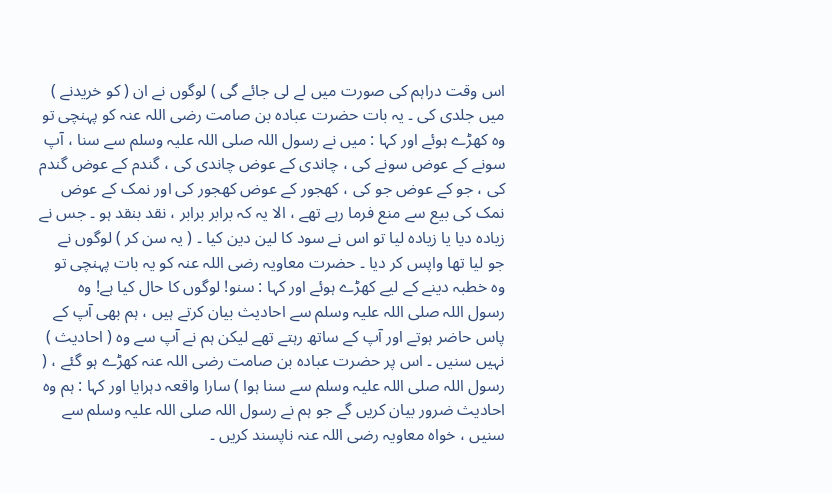اس وقت دراہم کی صورت میں لے لی جائے گی ) لوگوں نے ان ( کو خریدنے ) میں جلدی کی ۔ یہ بات حضرت عبادہ بن صامت رضی اللہ عنہ کو پہنچی تو وہ کھڑے ہوئے اور کہا : میں نے رسول اللہ صلی اللہ علیہ وسلم سے سنا ، آپ سونے کے عوض سونے کی ، چاندی کے عوض چاندی کی ، گندم کے عوض گندم کی ، جو کے عوض جو کی ، کھجور کے عوض کھجور کی اور نمک کے عوض نمک کی بیع سے منع فرما رہے تھے ، الا یہ کہ برابر برابر ، نقد بنقد ہو ۔ جس نے زیادہ دیا یا زیادہ لیا تو اس نے سود کا لین دین کیا ۔ ( یہ سن کر ) لوگوں نے جو لیا تھا واپس کر دیا ۔ حضرت معاویہ رضی اللہ عنہ کو یہ بات پہنچی تو وہ خطبہ دینے کے لیے کھڑے ہوئے اور کہا : سنو! لوگوں کا حال کیا ہے! وہ رسول اللہ صلی اللہ علیہ وسلم سے احادیث بیان کرتے ہیں ، ہم بھی آپ کے پاس حاضر ہوتے اور آپ کے ساتھ رہتے تھے لیکن ہم نے آپ سے وہ ( احادیث ) نہیں سنیں ۔ اس پر حضرت عبادہ بن صامت رضی اللہ عنہ کھڑے ہو گئے ، ( رسول اللہ صلی اللہ علیہ وسلم سے سنا ہوا ) سارا واقعہ دہرایا اور کہا : ہم وہ احادیث ضرور بیان کریں گے جو ہم نے رسول اللہ صلی اللہ علیہ وسلم سے سنیں ، خواہ معاویہ رضی اللہ عنہ ناپسند کریں ۔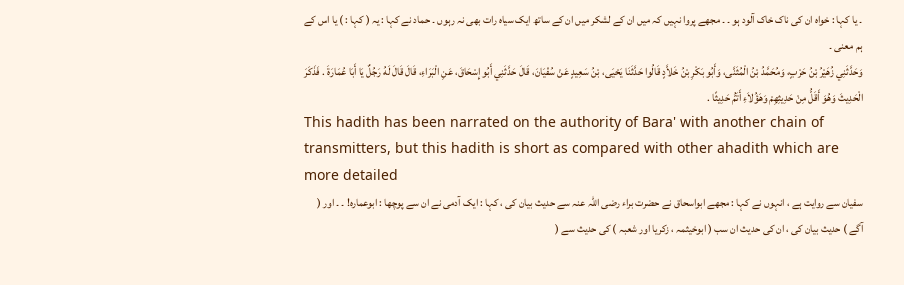۔ یا کہا : خواہ ان کی ناک خاک آلود ہو ۔ ۔ مجھے پروا نہیں کہ میں ان کے لشکر میں ان کے ساتھ ایک سیاہ رات بھی نہ رہوں ۔ حماد نے کہا : یہ ( کہا : ) یا اس کے ہم معنی ۔
وَحَدَّثَنِي زُهَيْرُ بْنُ حَرْبٍ، وَمُحَمَّدُ بْنُ الْمُثَنَّى، وَأَبُو بَكْرِ بْنُ خَلاَّدٍ قَالُوا حَدَّثَنَا يَحْيَى، بْنُ سَعِيدٍ عَنْ سُفْيَانَ، قَالَ حَدَّثَنِي أَبُو إِسْحَاقَ، عَنِ الْبَرَاءِ، قَالَ قَالَ لَهُ رَجُلٌ يَا أَبَا عُمَارَةَ . فَذَكَرَ الْحَدِيثَ وَهُوَ أَقَلُّ مِنْ حَدِيثِهِمْ وَهَؤُلاَءِ أَتَمُّ حَدِيثًا .
This hadith has been narrated on the authority of Bara' with another chain of transmitters, but this hadith is short as compared with other ahadith which are more detailed
سفیان سے روایت ہے ، انہوں نے کہا : مجھے ابواسحاق نے حضرت براء رضی اللہ عنہ سے حدیث بیان کی ، کہا : ایک آدمی نے ان سے پوچھا : ابوعمارہ! ۔ ۔ اور ( آگے ) حدیث بیان کی ، ان کی حدیث ان سب ( ابوخیثمہ ، زکریا اور شعبہ ) کی حدیث سے (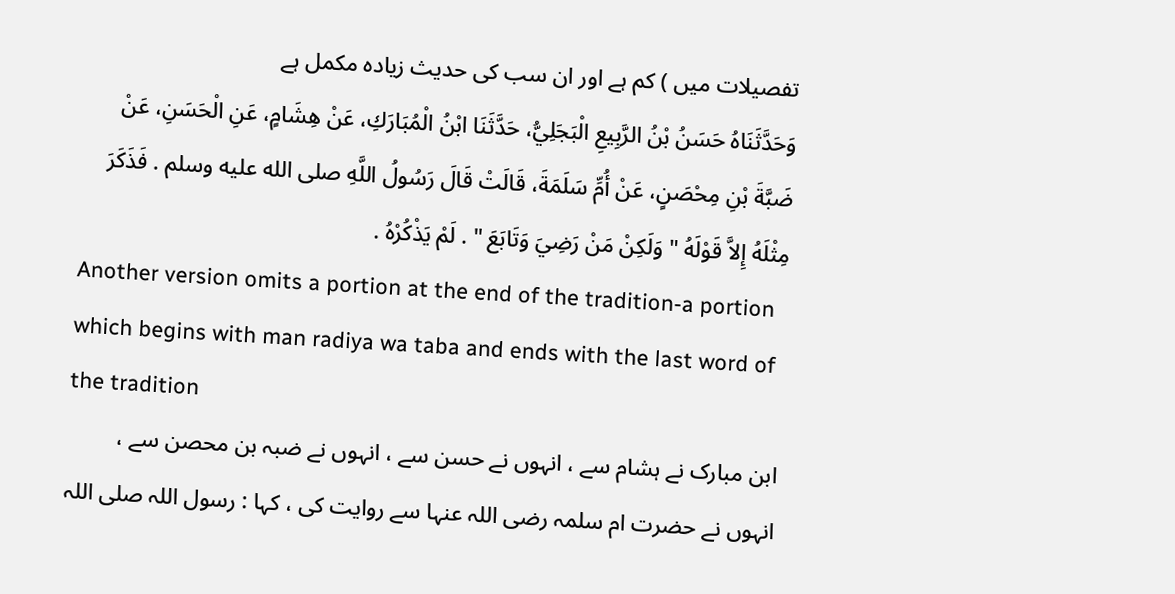تفصیلات میں ) کم ہے اور ان سب کی حدیث زیادہ مکمل ہے
وَحَدَّثَنَاهُ حَسَنُ بْنُ الرَّبِيعِ الْبَجَلِيُّ، حَدَّثَنَا ابْنُ الْمُبَارَكِ، عَنْ هِشَامٍ، عَنِ الْحَسَنِ، عَنْ ضَبَّةَ بْنِ مِحْصَنٍ، عَنْ أُمِّ سَلَمَةَ، قَالَتْ قَالَ رَسُولُ اللَّهِ صلى الله عليه وسلم . فَذَكَرَ مِثْلَهُ إِلاَّ قَوْلَهُ " وَلَكِنْ مَنْ رَضِيَ وَتَابَعَ " . لَمْ يَذْكُرْهُ .
Another version omits a portion at the end of the tradition-a portion which begins with man radiya wa taba and ends with the last word of the tradition
ابن مبارک نے ہشام سے ، انہوں نے حسن سے ، انہوں نے ضبہ بن محصن سے ، انہوں نے حضرت ام سلمہ رضی اللہ عنہا سے روایت کی ، کہا : رسول اللہ صلی اللہ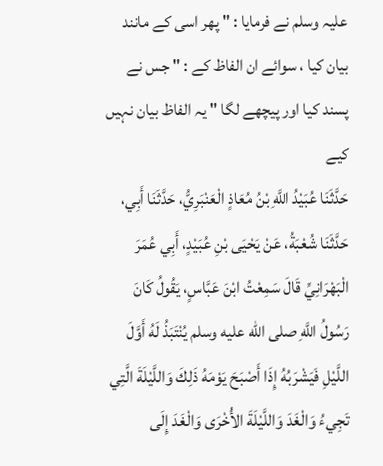علیہ وسلم نے فرمایا : " پھر اسی کے مانند بیان کیا ، سوائے ان الفاظ کے : " جس نے پسند کیا اور پیچھے لگا " یہ الفاظ بیان نہیں کیے
حَدَّثَنَا عُبَيْدُ اللَّهِ بْنُ مُعَاذٍ الْعَنْبَرِيُّ، حَدَّثَنَا أَبِي، حَدَّثَنَا شُعْبَةُ، عَنْ يَحْيَى بْنِ عُبَيْدٍ، أَبِي عُمَرَ الْبَهْرَانِيِّ قَالَ سَمِعْتُ ابْنَ عَبَّاسٍ، يَقُولُ كَانَ رَسُولُ اللَّهِ صلى الله عليه وسلم يُنْتَبَذُ لَهُ أَوَّلَ اللَّيْلِ فَيَشْرَبُهُ إِذَا أَصْبَحَ يَوْمَهُ ذَلِكَ وَاللَّيْلَةَ الَّتِي تَجِيءُ وَالْغَدَ وَاللَّيْلَةَ الأُخْرَى وَالْغَدَ إِلَى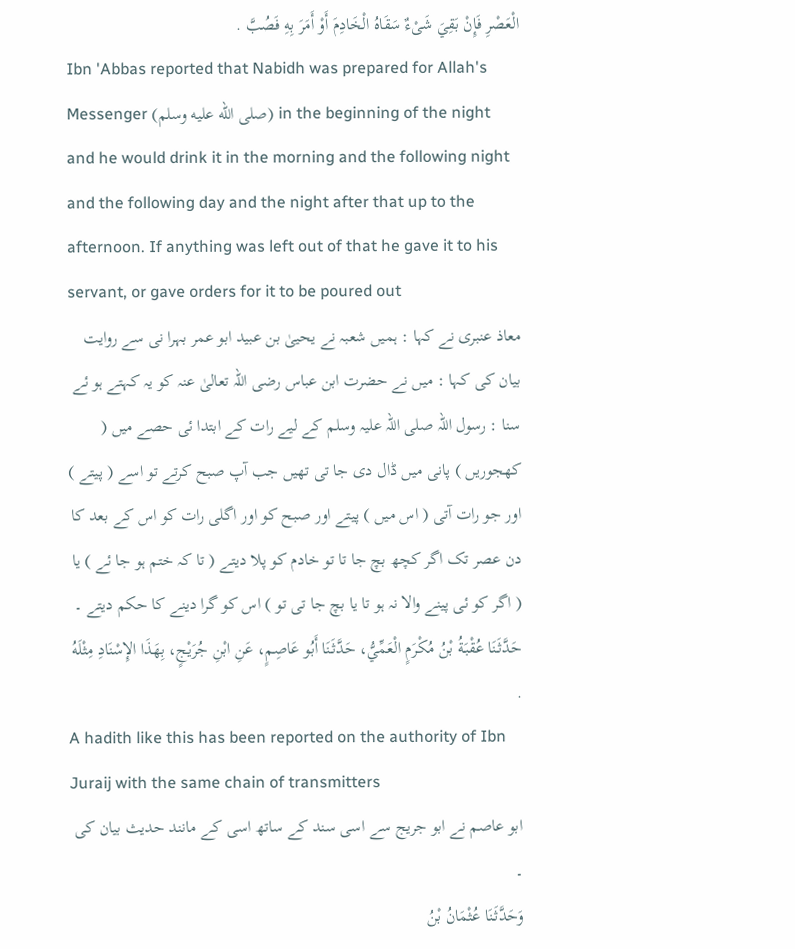الْعَصْرِ فَإِنْ بَقِيَ شَىْءٌ سَقَاهُ الْخَادِمَ أَوْ أَمَرَ بِهِ فَصُبَّ .
Ibn 'Abbas reported that Nabidh was prepared for Allah's Messenger (صلى الله عليه وسلم) in the beginning of the night and he would drink it in the morning and the following night and the following day and the night after that up to the afternoon. If anything was left out of that he gave it to his servant, or gave orders for it to be poured out
معاذ عنبری نے کہا : ہمیں شعبہ نے یحییٰ بن عبید ابو عمر بہرا نی سے روایت بیان کی کہا : میں نے حضرت ابن عباس رضی اللہ تعالیٰ عنہ کو یہ کہتے ہو ئے سنا : رسول اللہ صلی اللہ علیہ وسلم کے لیے رات کے ابتدا ئی حصے میں ( کھجوریں ) پانی میں ڈال دی جا تی تھیں جب آپ صبح کرتے تو اسے ( پیتے ) اور جو رات آتی ( اس میں ) پیتے اور صبح کو اور اگلی رات کو اس کے بعد کا دن عصر تک اگر کچھ بچ جا تا تو خادم کو پلا دیتے ( تا کہ ختم ہو جا ئے ) یا ( اگر کو ئی پینے والا نہ ہو تا یا بچ جا تی تو ) اس کو گرا دینے کا حکم دیتے ۔
حَدَّثَنَا عُقْبَةُ بْنُ مُكْرَمٍ الْعَمِّيُّ، حَدَّثَنَا أَبُو عَاصِمٍ، عَنِ ابْنِ جُرَيْجٍ، بِهَذَا الإِسْنَادِ مِثْلَهُ .
A hadith like this has been reported on the authority of Ibn Juraij with the same chain of transmitters
ابو عاصم نے ابو جریج سے اسی سند کے ساتھ اسی کے مانند حدیث بیان کی ۔
وَحَدَّثَنَا عُثْمَانُ بْنُ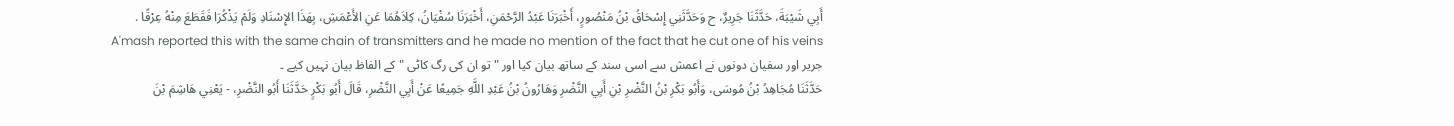أَبِي شَيْبَةَ، حَدَّثَنَا جَرِيرٌ، ح وَحَدَّثَنِي إِسْحَاقُ بْنُ مَنْصُورٍ، أَخْبَرَنَا عَبْدُ الرَّحْمَنِ، أَخْبَرَنَا سُفْيَانُ، كِلاَهُمَا عَنِ الأَعْمَشِ، بِهَذَا الإِسْنَادِ وَلَمْ يَذْكُرَا فَقَطَعَ مِنْهُ عِرْقًا .
A'mash reported this with the same chain of transmitters and he made no mention of the fact that he cut one of his veins
جریر اور سفیان دونوں نے اعمش سے اسی سند کے ساتھ بیان کیا اور " تو ان کی رگ کاٹی " کے الفاظ بیان نہیں کیے ۔
حَدَّثَنَا مُجَاهِدُ بْنُ مُوسَى، وَأَبُو بَكْرِ بْنُ النَّضْرِ بْنِ أَبِي النَّضْرِ وَهَارُونُ بْنُ عَبْدِ اللَّهِ جَمِيعًا عَنْ أَبِي النَّضْرِ، قَالَ أَبُو بَكْرٍ حَدَّثَنَا أَبُو النَّضْرِ، - يَعْنِي هَاشِمَ بْنَ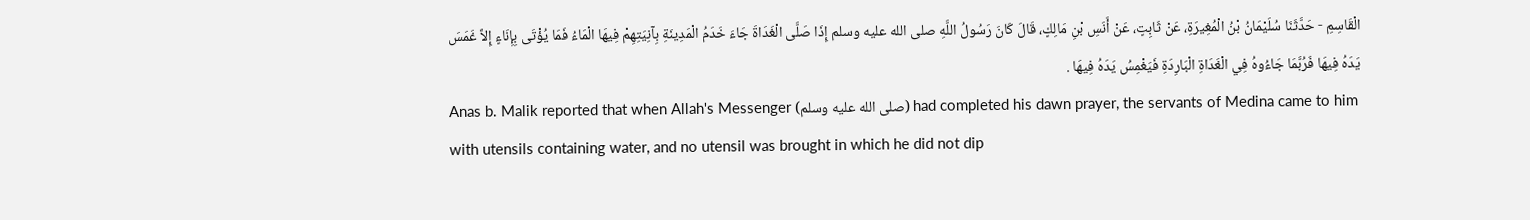الْقَاسِمِ - حَدَّثَنَا سُلَيْمَانُ بْنُ الْمُغِيرَةِ، عَنْ ثَابِتٍ، عَنْ أَنَسِ بْنِ مَالِكٍ، قَالَ كَانَ رَسُولُ اللَّهِ صلى الله عليه وسلم إِذَا صَلَّى الْغَدَاةَ جَاءَ خَدَمُ الْمَدِينَةِ بِآنِيَتِهِمْ فِيهَا الْمَاءُ فَمَا يُؤْتَى بِإِنَاءٍ إِلاَّ غَمَسَ يَدَهُ فِيهَا فَرُبَّمَا جَاءُوهُ فِي الْغَدَاةِ الْبَارِدَةِ فَيَغْمِسُ يَدَهُ فِيهَا .
Anas b. Malik reported that when Allah's Messenger (صلى الله عليه وسلم) had completed his dawn prayer, the servants of Medina came to him with utensils containing water, and no utensil was brought in which he did not dip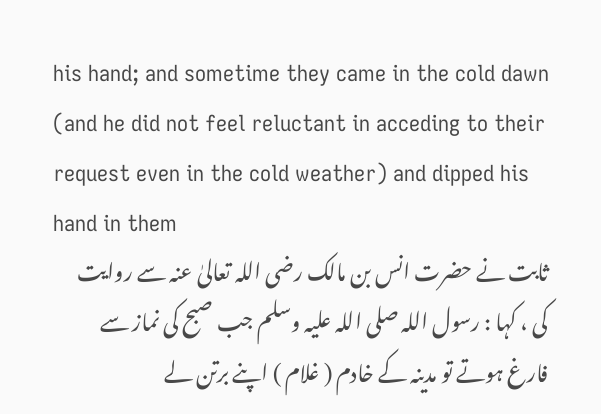his hand; and sometime they came in the cold dawn (and he did not feel reluctant in acceding to their request even in the cold weather) and dipped his hand in them
ثابت نے حضرت انس بن مالک رضی اللہ تعالیٰ عنہ سے روایت کی ، کہا : رسول اللہ صلی اللہ علیہ وسلم جب صبح کی نماز سے فارغ ہوتے تو مدینہ کے خادم ( غلام ) اپنے برتن لے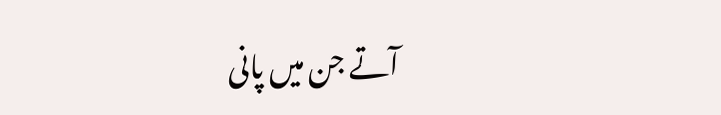آتے جن میں پانی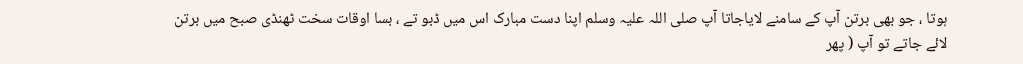ہوتا ، جو بھی برتن آپ کے سامنے لایاجاتا آپ صلی اللہ علیہ وسلم اپنا دست مبارک اس میں ڈبو تے ، بسا اوقات سخت ٹھنڈی صبح میں برتن لائے جاتے تو آپ ( پھر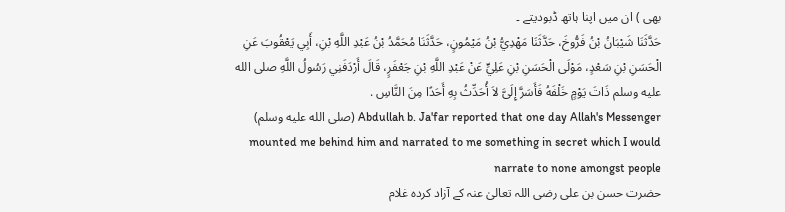بھی ) ان میں اپنا ہاتھ ڈبودیتے ۔
حَدَّثَنَا شَيْبَانُ بْنُ فَرُّوخَ، حَدَّثَنَا مَهْدِيُّ بْنُ مَيْمُونٍ، حَدَّثَنَا مُحَمَّدُ بْنُ عَبْدِ اللَّهِ بْنِ، أَبِي يَعْقُوبَ عَنِ الْحَسَنِ بْنِ سَعْدٍ، مَوْلَى الْحَسَنِ بْنِ عَلِيٍّ عَنْ عَبْدِ اللَّهِ بْنِ جَعْفَرٍ، قَالَ أَرْدَفَنِي رَسُولُ اللَّهِ صلى الله عليه وسلم ذَاتَ يَوْمٍ خَلْفَهُ فَأَسَرَّ إِلَىَّ لاَ أُحَدِّثُ بِهِ أَحَدًا مِنَ النَّاسِ .
Abdullah b. Ja'far reported that one day Allah's Messenger (صلى الله عليه وسلم) mounted me behind him and narrated to me something in secret which I would narrate to none amongst people
حضرت حسن بن علی رضی اللہ تعالیٰ عنہ کے آزاد کردہ غلام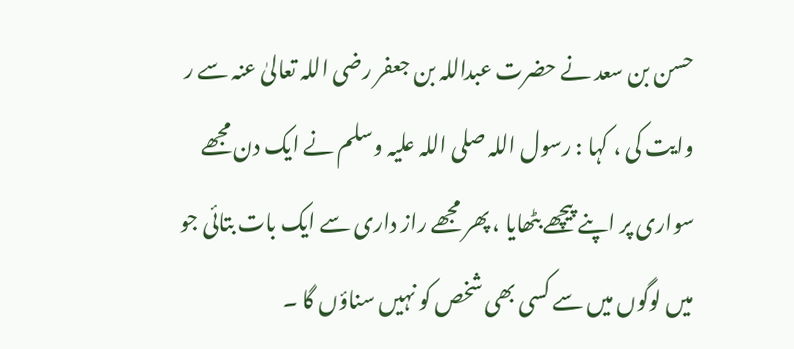حسن بن سعد نے حضرت عبداللہ بن جعفر رضی اللہ تعالیٰ عنہ سے ر وایت کی ، کہا : رسول اللہ صلی اللہ علیہ وسلم نے ایک دن مجھے سواری پر اپنے پیچھے بٹھایا ، پھر مجھے راز داری سے ایک بات بتائی جو میں لوگوں میں سے کسی بھی شخص کو نہیں سناؤں گا ۔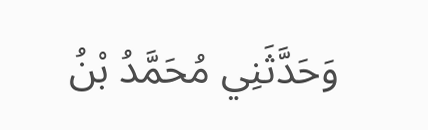وَحَدَّثَنِي مُحَمَّدُ بْنُ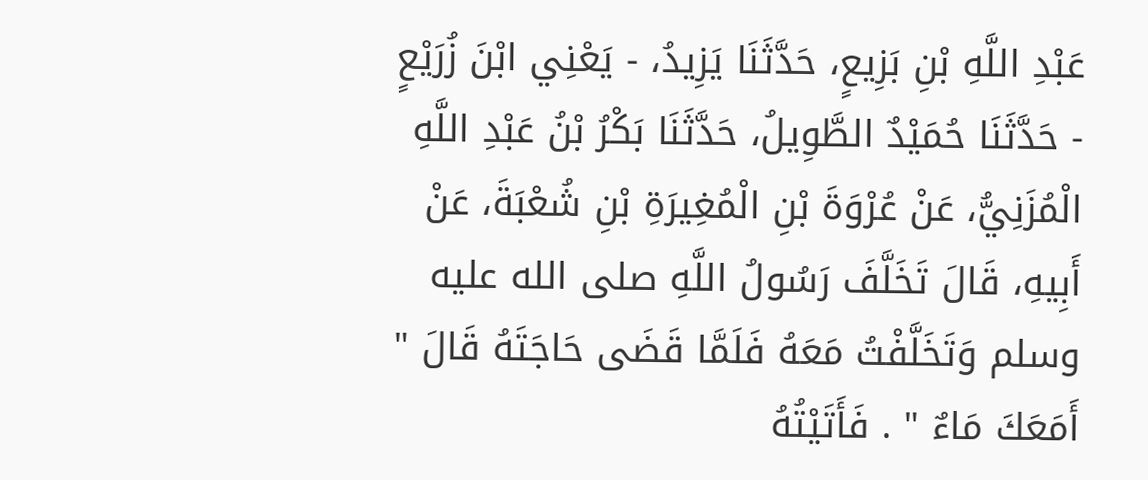عَبْدِ اللَّهِ بْنِ بَزِيعٍ، حَدَّثَنَا يَزِيدُ، - يَعْنِي ابْنَ زُرَيْعٍ - حَدَّثَنَا حُمَيْدٌ الطَّوِيلُ، حَدَّثَنَا بَكْرُ بْنُ عَبْدِ اللَّهِ الْمُزَنِيُّ، عَنْ عُرْوَةَ بْنِ الْمُغِيرَةِ بْنِ شُعْبَةَ، عَنْ أَبِيهِ، قَالَ تَخَلَّفَ رَسُولُ اللَّهِ صلى الله عليه وسلم وَتَخَلَّفْتُ مَعَهُ فَلَمَّا قَضَى حَاجَتَهُ قَالَ " أَمَعَكَ مَاءٌ " . فَأَتَيْتُهُ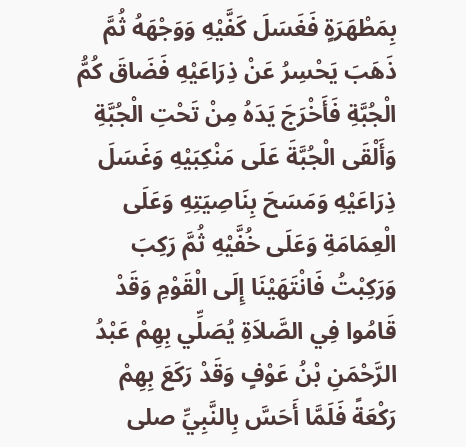بِمَطْهَرَةٍ فَغَسَلَ كَفَّيْهِ وَوَجْهَهُ ثُمَّ ذَهَبَ يَحْسِرُ عَنْ ذِرَاعَيْهِ فَضَاقَ كُمُّ الْجُبَّةِ فَأَخْرَجَ يَدَهُ مِنْ تَحْتِ الْجُبَّةِ وَأَلْقَى الْجُبَّةَ عَلَى مَنْكِبَيْهِ وَغَسَلَ ذِرَاعَيْهِ وَمَسَحَ بِنَاصِيَتِهِ وَعَلَى الْعِمَامَةِ وَعَلَى خُفَّيْهِ ثُمَّ رَكِبَ وَرَكِبْتُ فَانْتَهَيْنَا إِلَى الْقَوْمِ وَقَدْ قَامُوا فِي الصَّلاَةِ يُصَلِّي بِهِمْ عَبْدُ الرَّحْمَنِ بْنُ عَوْفٍ وَقَدْ رَكَعَ بِهِمْ رَكْعَةً فَلَمَّا أَحَسَّ بِالنَّبِيِّ صلى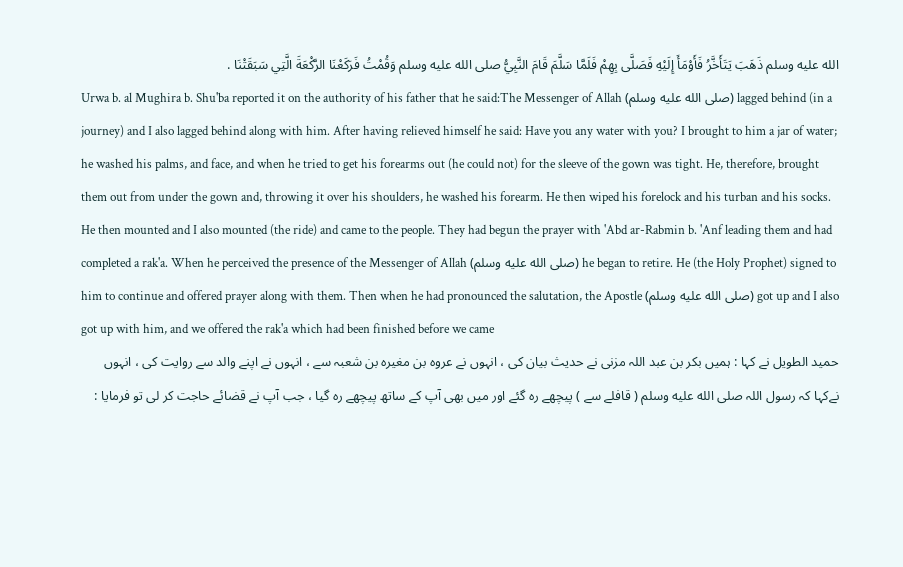الله عليه وسلم ذَهَبَ يَتَأَخَّرُ فَأَوْمَأَ إِلَيْهِ فَصَلَّى بِهِمْ فَلَمَّا سَلَّمَ قَامَ النَّبِيُّ صلى الله عليه وسلم وَقُمْتُ فَرَكَعْنَا الرَّكْعَةَ الَّتِي سَبَقَتْنَا .
Urwa b. al Mughira b. Shu'ba reported it on the authority of his father that he said:The Messenger of Allah (صلى الله عليه وسلم) lagged behind (in a journey) and I also lagged behind along with him. After having relieved himself he said: Have you any water with you? I brought to him a jar of water; he washed his palms, and face, and when he tried to get his forearms out (he could not) for the sleeve of the gown was tight. He, therefore, brought them out from under the gown and, throwing it over his shoulders, he washed his forearm. He then wiped his forelock and his turban and his socks. He then mounted and I also mounted (the ride) and came to the people. They had begun the prayer with 'Abd ar-Rabmin b. 'Anf leading them and had completed a rak'a. When he perceived the presence of the Messenger of Allah (صلى الله عليه وسلم) he began to retire. He (the Holy Prophet) signed to him to continue and offered prayer along with them. Then when he had pronounced the salutation, the Apostle (صلى الله عليه وسلم) got up and I also got up with him, and we offered the rak'a which had been finished before we came
حمید الطویل نے کہا : ہمیں بکر بن عبد اللہ مزنی نے حدیث بیان کی ، انہوں نے عروہ بن مغیرہ بن شعبہ سے ، انہوں نے اپنے والد سے روایت کی ، انہوں نےکہا کہ رسول اللہ صلى الله عليه وسلم ( قافلے سے ) پیچھے رہ گئے اور میں بھی آپ کے ساتھ پیچھے رہ گیا ، جب آپ نے قضائے حاجت کر لی تو فرمایا :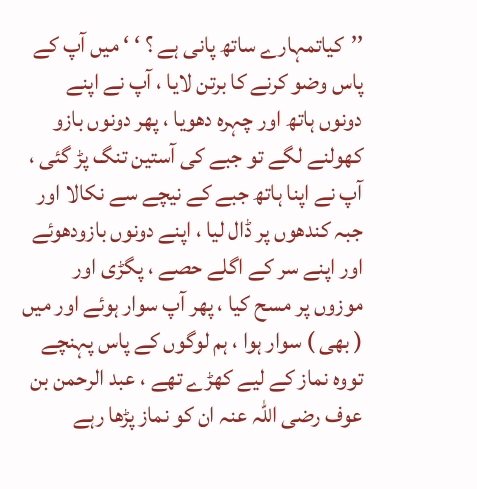’’کیاتمہارے ساتھ پانی ہے ؟ ‘ ‘ میں آپ کے پاس وضو کرنے کا برتن لایا ، آپ نے اپنے دونوں ہاتھ اور چہرہ دھویا ، پھر دونوں بازو کھولنے لگے تو جبے کی آستین تنگ پڑ گئی ، آپ نے اپنا ہاتھ جبے کے نیچے سے نکالا اور جبہ کندھوں پر ڈال لیا ، اپنے دونوں بازودھوئے اور اپنے سر کے اگلے حصے ، پگڑی اور موزوں پر مسح کیا ، پھر آپ سوار ہوئے اور میں ( بھی ) سوار ہوا ، ہم لوگوں کے پاس پہنچے تووہ نماز کے لیے کھڑے تھے ، عبد الرحمن بن عوف رضی اللہ عنہ ان کو نماز پڑھا رہے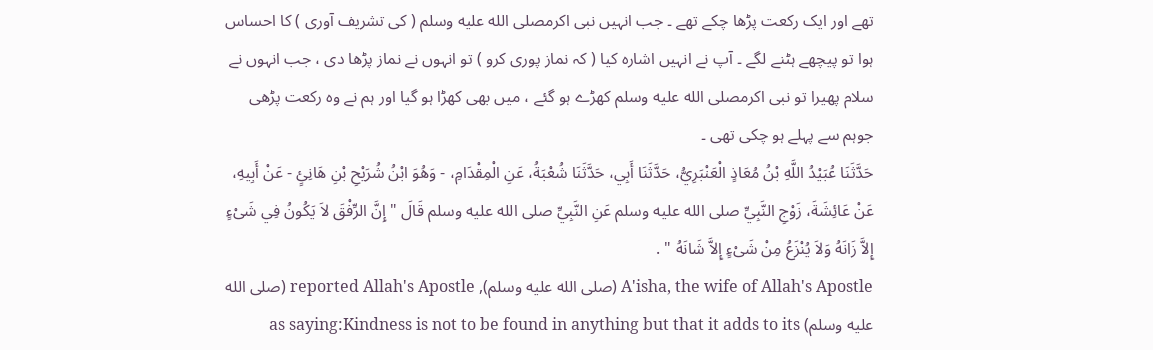تھے اور ایک رکعت پڑھا چکے تھے ۔ جب انہیں نبی اکرمصلى الله عليه وسلم ( کی تشریف آوری ) کا احساس ہوا تو پیچھے ہٹنے لگے ۔ آپ نے انہیں اشارہ کیا ( کہ نماز پوری کرو ) تو انہوں نے نماز پڑھا دی ، جب انہوں نے سلام پھیرا تو نبی اکرمصلى الله عليه وسلم کھڑے ہو گئے ، میں بھی کھڑا ہو گیا اور ہم نے وہ رکعت پڑھی جوہم سے پہلے ہو چکی تھی ۔
حَدَّثَنَا عُبَيْدُ اللَّهِ بْنُ مُعَاذٍ الْعَنْبَرِيُّ، حَدَّثَنَا أَبِي، حَدَّثَنَا شُعْبَةُ، عَنِ الْمِقْدَامِ، - وَهُوَ ابْنُ شُرَيْحِ بْنِ هَانِئٍ - عَنْ أَبِيهِ، عَنْ عَائِشَةَ، زَوْجِ النَّبِيِّ صلى الله عليه وسلم عَنِ النَّبِيِّ صلى الله عليه وسلم قَالَ " إِنَّ الرِّفْقَ لاَ يَكُونُ فِي شَىْءٍ إِلاَّ زَانَهُ وَلاَ يُنْزَعُ مِنْ شَىْءٍ إِلاَّ شَانَهُ " .
A'isha, the wife of Allah's Apostle (صلى الله عليه وسلم), reported Allah's Apostle (صلى الله عليه وسلم) as saying:Kindness is not to be found in anything but that it adds to its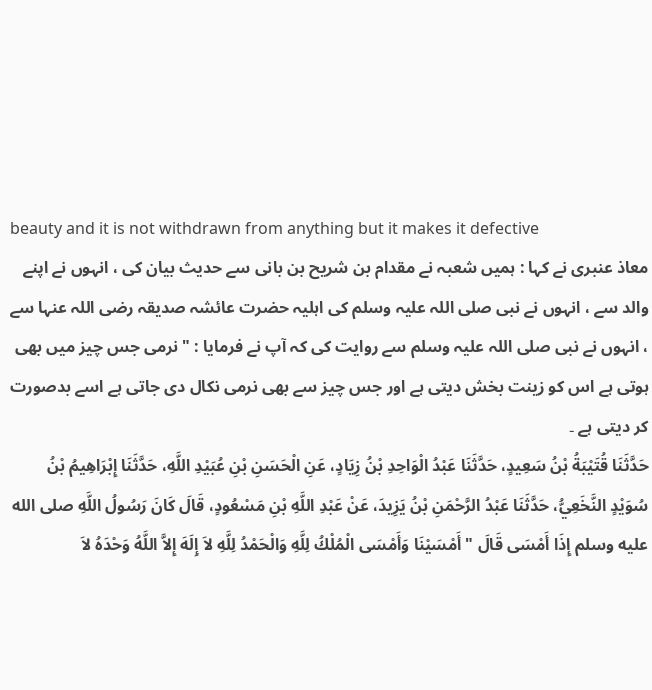beauty and it is not withdrawn from anything but it makes it defective
معاذ عنبری نے کہا : ہمیں شعبہ نے مقدام بن شریح بن بانی سے حدیث بیان کی ، انہوں نے اپنے والد سے ، انہوں نے نبی صلی اللہ علیہ وسلم کی اہلیہ حضرت عائشہ صدیقہ رضی اللہ عنہا سے ، انہوں نے نبی صلی اللہ علیہ وسلم سے روایت کی کہ آپ نے فرمایا : " نرمی جس چیز میں بھی ہوتی ہے اس کو زینت بخش دیتی ہے اور جس چیز سے بھی نرمی نکال دی جاتی ہے اسے بدصورت کر دیتی ہے ۔
حَدَّثَنَا قُتَيْبَةُ بْنُ سَعِيدٍ، حَدَّثَنَا عَبْدُ الْوَاحِدِ بْنُ زِيَادٍ، عَنِ الْحَسَنِ بْنِ عُبَيْدِ اللَّهِ، حَدَّثَنَا إِبْرَاهِيمُ بْنُ سُوَيْدٍ النَّخَعِيُّ، حَدَّثَنَا عَبْدُ الرَّحْمَنِ بْنُ يَزِيدَ، عَنْ عَبْدِ اللَّهِ بْنِ مَسْعُودٍ، قَالَ كَانَ رَسُولُ اللَّهِ صلى الله عليه وسلم إِذَا أَمْسَى قَالَ " أَمْسَيْنَا وَأَمْسَى الْمُلْكُ لِلَّهِ وَالْحَمْدُ لِلَّهِ لاَ إِلَهَ إِلاَّ اللَّهُ وَحْدَهُ لاَ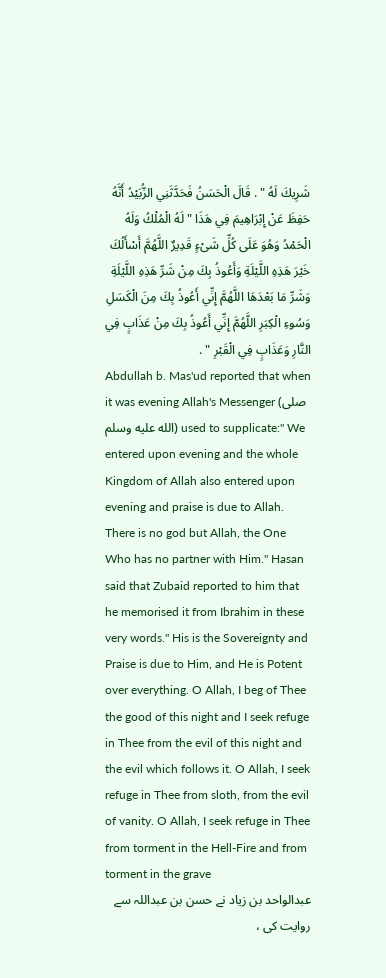شَرِيكَ لَهُ " . قَالَ الْحَسَنُ فَحَدَّثَنِي الزُّبَيْدُ أَنَّهُ حَفِظَ عَنْ إِبْرَاهِيمَ فِي هَذَا " لَهُ الْمُلْكُ وَلَهُ الْحَمْدُ وَهُوَ عَلَى كُلِّ شَىْءٍ قَدِيرٌ اللَّهُمَّ أَسْأَلُكَ خَيْرَ هَذِهِ اللَّيْلَةِ وَأَعُوذُ بِكَ مِنْ شَرِّ هَذِهِ اللَّيْلَةِ وَشَرِّ مَا بَعْدَهَا اللَّهُمَّ إِنِّي أَعُوذُ بِكَ مِنَ الْكَسَلِ وَسُوءِ الْكِبَرِ اللَّهُمَّ إِنِّي أَعُوذُ بِكَ مِنْ عَذَابٍ فِي النَّارِ وَعَذَابٍ فِي الْقَبْرِ " .
Abdullah b. Mas'ud reported that when it was evening Allah's Messenger (صلى الله عليه وسلم) used to supplicate:" We entered upon evening and the whole Kingdom of Allah also entered upon evening and praise is due to Allah. There is no god but Allah, the One Who has no partner with Him." Hasan said that Zubaid reported to him that he memorised it from Ibrahim in these very words." His is the Sovereignty and Praise is due to Him, and He is Potent over everything. O Allah, I beg of Thee the good of this night and I seek refuge in Thee from the evil of this night and the evil which follows it. O Allah, I seek refuge in Thee from sloth, from the evil of vanity. O Allah, I seek refuge in Thee from torment in the Hell-Fire and from torment in the grave
عبدالواحد بن زیاد نے حسن بن عبداللہ سے روایت کی ،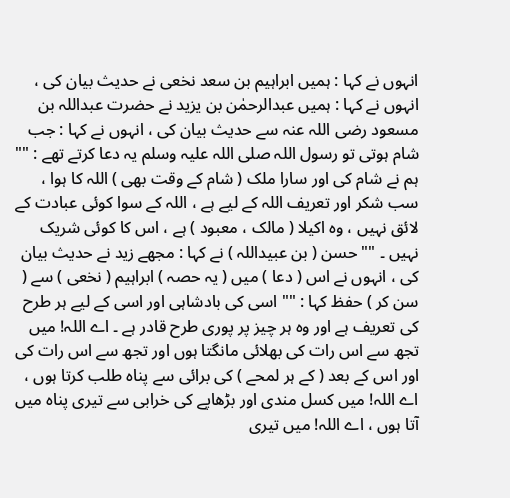انہوں نے کہا : ہمیں ابراہیم بن سعد نخعی نے حدیث بیان کی ، انہوں نے کہا : ہمیں عبدالرحمٰن بن یزید نے حضرت عبداللہ بن مسعود رضی اللہ عنہ سے حدیث بیان کی ، انہوں نے کہا : جب شام ہوتی تو رسول اللہ صلی اللہ علیہ وسلم یہ دعا کرتے تھے : "" ہم نے شام کی اور سارا ملک ( شام کے وقت بھی ) اللہ کا ہوا ، سب شکر اور تعریف اللہ کے لیے ہے ، اللہ کے سوا کوئی عبادت کے لائق نہیں ، وہ اکیلا ( مالک ، معبود ) ہے ، اس کا کوئی شریک نہیں ۔ "" حسن ( بن عبیداللہ ) نے کہا : مجھے زید نے حدیث بیان کی ، انہوں نے اس ( دعا ) میں ( یہ حصہ ) ابراہیم ( نخعی ) سے ( سن کر ) حفظ کہا : "" اسی کی بادشاہی اور اسی کے لیے ہر طرح کی تعریف ہے اور وہ ہر چیز پر پوری طرح قادر ہے ۔ اے اللہ! میں تجھ سے اس رات کی بھلائی مانگتا ہوں اور تجھ سے اس رات کی اور اس کے بعد ( کے ہر لمحے ) کی برائی سے پناہ طلب کرتا ہوں ، اے اللہ! میں کسل مندی اور بڑھاپے کی خرابی سے تیری پناہ میں آتا ہوں ، اے اللہ! میں تیری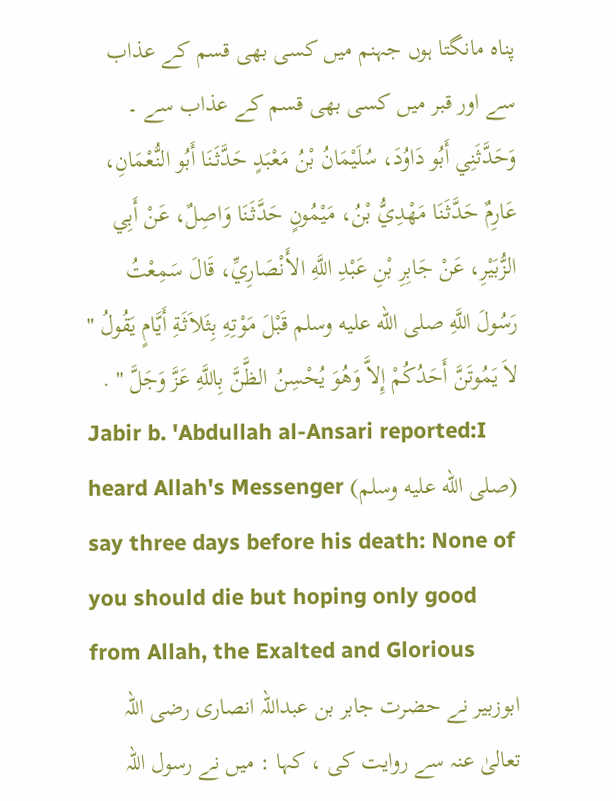پناہ مانگتا ہوں جہنم میں کسی بھی قسم کے عذاب سے اور قبر میں کسی بھی قسم کے عذاب سے ۔
وَحَدَّثَنِي أَبُو دَاوُدَ، سُلَيْمَانُ بْنُ مَعْبَدٍ حَدَّثَنَا أَبُو النُّعْمَانِ، عَارِمٌ حَدَّثَنَا مَهْدِيُّ بْنُ، مَيْمُونٍ حَدَّثَنَا وَاصِلٌ، عَنْ أَبِي الزُّبَيْرِ، عَنْ جَابِرِ بْنِ عَبْدِ اللَّهِ الأَنْصَارِيِّ، قَالَ سَمِعْتُ رَسُولَ اللَّهِ صلى الله عليه وسلم قَبْلَ مَوْتِهِ بِثَلاَثَةِ أَيَّامٍ يَقُولُ " لاَ يَمُوتَنَّ أَحَدُكُمْ إِلاَّ وَهُوَ يُحْسِنُ الظَّنَّ بِاللَّهِ عَزَّ وَجَلَّ " .
Jabir b. 'Abdullah al-Ansari reported:I heard Allah's Messenger (صلى الله عليه وسلم) say three days before his death: None of you should die but hoping only good from Allah, the Exalted and Glorious
ابوزبیر نے حضرت جابر بن عبداللہ انصاری رضی اللہ تعالیٰ عنہ سے روایت کی ، کہا : میں نے رسول اللہ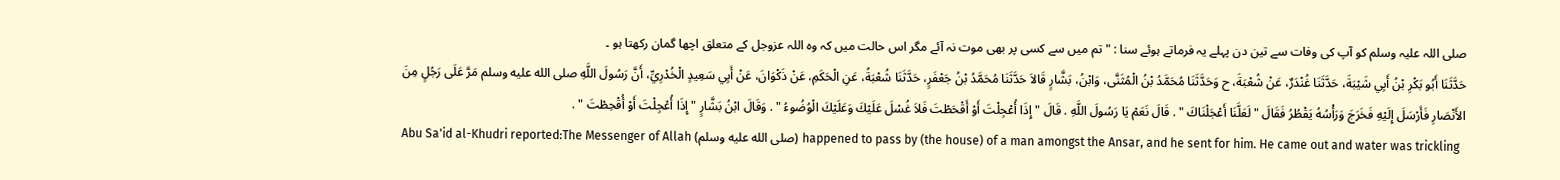صلی اللہ علیہ وسلم کو آپ کی وفات سے تین دن پہلے یہ فرماتے ہوئے سنا : " تم میں سے کسی پر بھی موت نہ آئے مگر اس حالت میں کہ وہ اللہ عزوجل کے متعلق اچھا گمان رکھتا ہو ۔
حَدَّثَنَا أَبُو بَكْرِ بْنُ أَبِي شَيْبَةَ، حَدَّثَنَا غُنْدَرٌ، عَنْ شُعْبَةَ، ح وَحَدَّثَنَا مُحَمَّدُ بْنُ الْمُثَنَّى، وَابْنُ، بَشَّارٍ قَالاَ حَدَّثَنَا مُحَمَّدُ بْنُ جَعْفَرٍ، حَدَّثَنَا شُعْبَةُ، عَنِ الْحَكَمِ، عَنْ ذَكْوَانَ، عَنْ أَبِي سَعِيدٍ الْخُدْرِيِّ، أَنَّ رَسُولَ اللَّهِ صلى الله عليه وسلم مَرَّ عَلَى رَجُلٍ مِنَ الأَنْصَارِ فَأَرْسَلَ إِلَيْهِ فَخَرَجَ وَرَأْسُهُ يَقْطُرُ فَقَالَ " لَعَلَّنَا أَعْجَلْنَاكَ " . قَالَ نَعَمْ يَا رَسُولَ اللَّهِ . قَالَ " إِذَا أُعْجِلْتَ أَوْ أَقْحَطْتَ فَلاَ غُسْلَ عَلَيْكَ وَعَلَيْكَ الْوُضُوءُ " . وَقَالَ ابْنُ بَشَّارٍ " إِذَا أُعْجِلْتَ أَوْ أُقْحِطْتَ " .
Abu Sa'id al-Khudri reported:The Messenger of Allah (صلى الله عليه وسلم) happened to pass by (the house) of a man amongst the Ansar, and he sent for him. He came out and water was trickling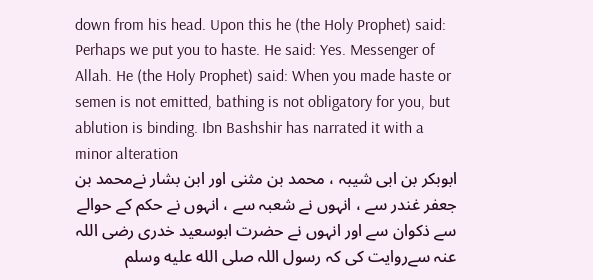down from his head. Upon this he (the Holy Prophet) said: Perhaps we put you to haste. He said: Yes. Messenger of Allah. He (the Holy Prophet) said: When you made haste or semen is not emitted, bathing is not obligatory for you, but ablution is binding. Ibn Bashshir has narrated it with a minor alteration
ابوبکر بن ابی شیبہ ، محمد بن مثنی اور ابن بشار نےمحمد بن جعفر غندر سے ، انہوں نے شعبہ سے ، انہوں نے حکم کے حوالے سے ذکوان سے اور انہوں نے حضرت ابوسعید خدری رضی اللہ عنہ سےروایت کی کہ رسول اللہ صلى الله عليه وسلم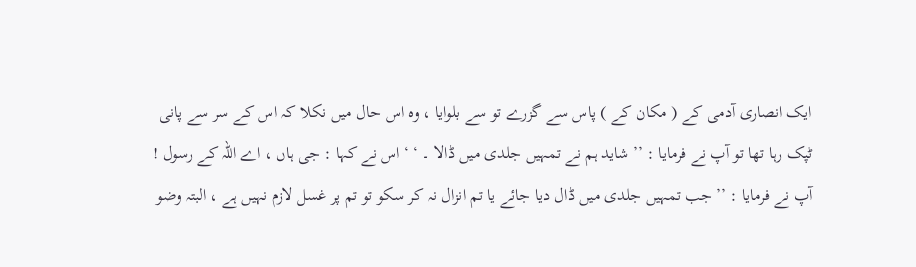ایک انصاری آدمی کے ( مکان کے ) پاس سے گزرے تو سے بلوایا ، وہ اس حال میں نکلا کہ اس کے سر سے پانی ٹپک رہا تھا تو آپ نے فرمایا : ’’ شاید ہم نے تمہیں جلدی میں ڈالا ۔ ‘ ‘ اس نے کہا : جی ہاں ، اے اللہ کے رسول ! آپ نے فرمایا : ’’ جب تمہیں جلدی میں ڈال دیا جائے یا تم انزال نہ کر سکو تو تم پر غسل لازم نہیں ہے ، البتہ وضو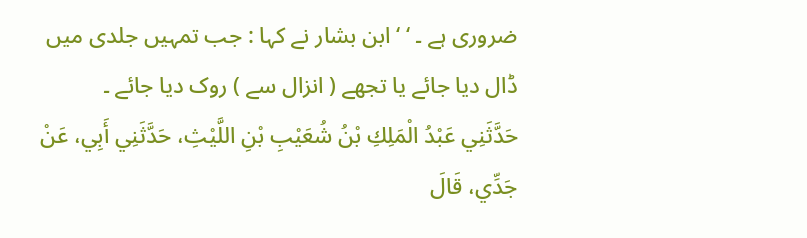ضروری ہے ۔ ‘ ‘ ابن بشار نے کہا : جب تمہیں جلدی میں ڈال دیا جائے یا تجھے ( انزال سے ) روک دیا جائے ۔
حَدَّثَنِي عَبْدُ الْمَلِكِ بْنُ شُعَيْبِ بْنِ اللَّيْثِ، حَدَّثَنِي أَبِي، عَنْ جَدِّي، قَالَ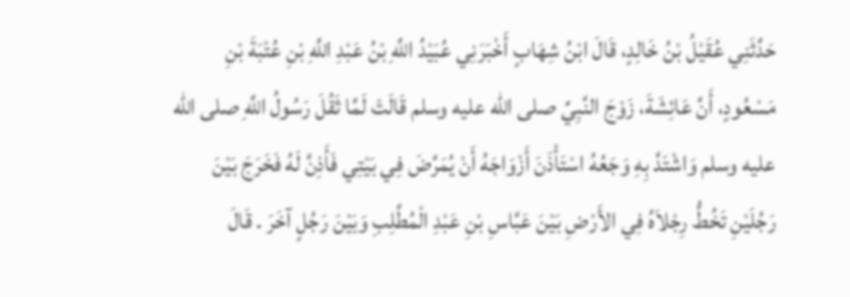حَدَّثَنِي عُقَيْلُ بْنُ خَالِدٍ، قَالَ ابْنُ شِهَابٍ أَخْبَرَنِي عُبَيْدُ اللَّهِ بْنُ عَبْدِ اللَّهِ بْنِ عُتْبَةَ بْنِ مَسْعُودٍ، أَنَّ عَائِشَةَ، زَوْجَ النَّبِيِّ صلى الله عليه وسلم قَالَتْ لَمَّا ثَقُلَ رَسُولُ اللَّهِ صلى الله عليه وسلم وَاشْتَدَّ بِهِ وَجَعُهُ اسْتَأْذَنَ أَزْوَاجَهُ أَنْ يُمَرَّضَ فِي بَيْتِي فَأَذِنَّ لَهُ فَخَرَجَ بَيْنَ رَجُلَيْنِ تَخُطُّ رِجْلاَهُ فِي الأَرْضِ بَيْنَ عَبَّاسِ بْنِ عَبْدِ الْمُطَّلِبِ وَبَيْنَ رَجُلٍ آخَرَ . قَالَ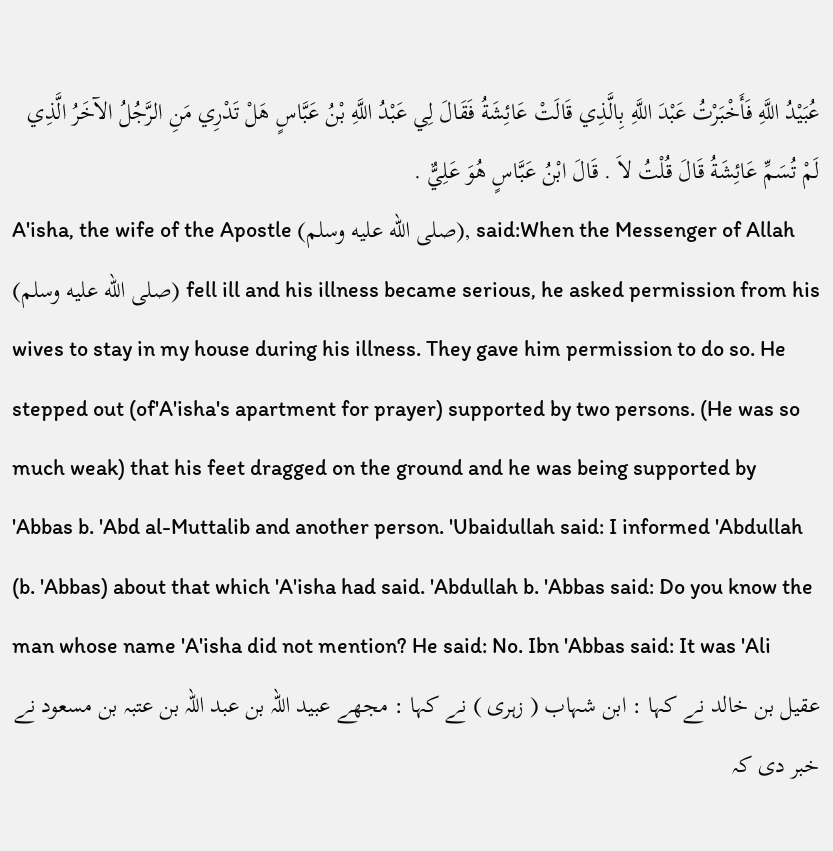عُبَيْدُ اللَّهِ فَأَخْبَرْتُ عَبْدَ اللَّهِ بِالَّذِي قَالَتْ عَائِشَةُ فَقَالَ لِي عَبْدُ اللَّهِ بْنُ عَبَّاسٍ هَلْ تَدْرِي مَنِ الرَّجُلُ الآخَرُ الَّذِي لَمْ تُسَمِّ عَائِشَةُ قَالَ قُلْتُ لاَ . قَالَ ابْنُ عَبَّاسٍ هُوَ عَلِيٌّ .
A'isha, the wife of the Apostle (صلى الله عليه وسلم), said:When the Messenger of Allah (صلى الله عليه وسلم) fell ill and his illness became serious, he asked permission from his wives to stay in my house during his illness. They gave him permission to do so. He stepped out (of'A'isha's apartment for prayer) supported by two persons. (He was so much weak) that his feet dragged on the ground and he was being supported by 'Abbas b. 'Abd al-Muttalib and another person. 'Ubaidullah said: I informed 'Abdullah (b. 'Abbas) about that which 'A'isha had said. 'Abdullah b. 'Abbas said: Do you know the man whose name 'A'isha did not mention? He said: No. Ibn 'Abbas said: It was 'Ali
عقیل بن خالد نے کہا : ابن شہاب ( زہری ) نے کہا : مجھے عبید اللہ بن عبد اللہ بن عتبہ بن مسعود نے خبر دی کہ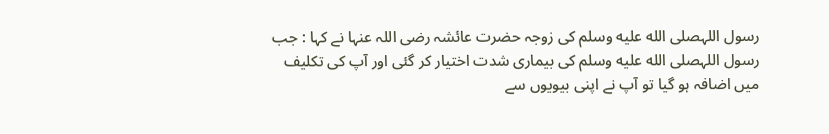رسول اللہصلى الله عليه وسلم کی زوجہ حضرت عائشہ رضی اللہ عنہا نے کہا : جب رسول اللہصلى الله عليه وسلم کی بیماری شدت اختیار کر گئی اور آپ کی تکلیف میں اضافہ ہو گیا تو آپ نے اپنی بیویوں سے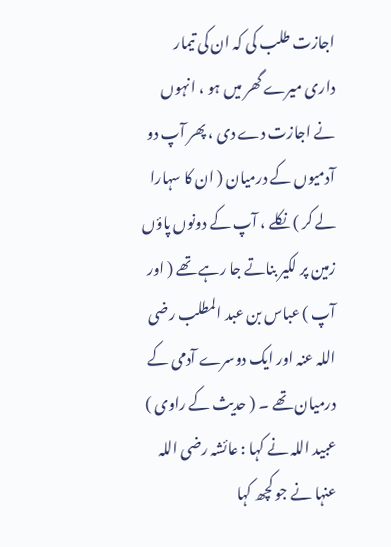اجازت طلب کی کہ ان کی تیمار داری میرے گھر میں ہو ، انہوں نے اجازت دے دی ، پھر آپ دو آدمیوں کے درمیان ( ان کا سہارا لے کر ) نکلے ، آپ کے دونوں پاؤں زمین پر لکیر بناتے جا رہے تھے ( اور آپ ) عباس بن عبد المطلب رضی اللہ عنہ اور ایک دوسرے آدمی کے درمیان تھے ۔ ( حدیث کے راوی ) عبید اللہ نے کہا : عائشہ رضی اللہ عنہا نے جو کچھ کہا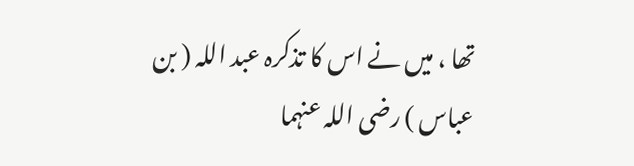تھا ، میں نے اس کا تذکرہ عبد اللہ ( بن عباس ) رضی اللہ عنہما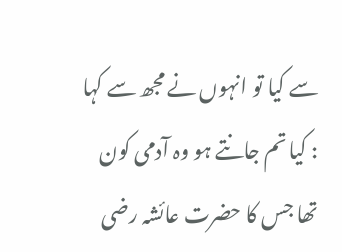سے کیا تو انہوں نے مجھ سے کہا : کیا تم جانتے ہو وہ آدمی کون تھا جس کا حضرت عائشہ رضی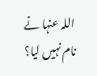اللہ عنہا نے نام نہیں لیا؟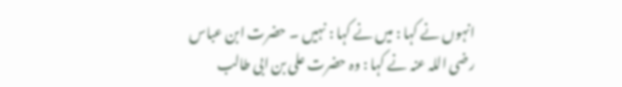انہوں نے کہا : میں نے کہا : نہیں ۔ حضرت ابن عباس رضی اللہ عنہ نے کہا : وہ حضرت علی بن ابی طالب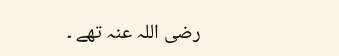رضی اللہ عنہ تھے ۔